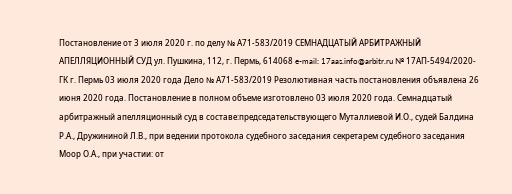Постановление от 3 июля 2020 г. по делу № А71-583/2019 СЕМНАДЦАТЫЙ АРБИТРАЖНЫЙ АПЕЛЛЯЦИОННЫЙ СУД ул. Пушкина, 112, г. Пермь, 614068 e-mail: 17aas.info@arbitr.ru № 17АП-5494/2020-ГК г. Пермь 03 июля 2020 года Дело № А71-583/2019 Резолютивная часть постановления объявлена 26 июня 2020 года. Постановление в полном объеме изготовлено 03 июля 2020 года. Семнадцатый арбитражный апелляционный суд в составе:председательствующего Муталлиевой И.О., судей Балдина Р.А., Дружининой Л.В., при ведении протокола судебного заседания секретарем судебного заседания Моор О.А., при участии: от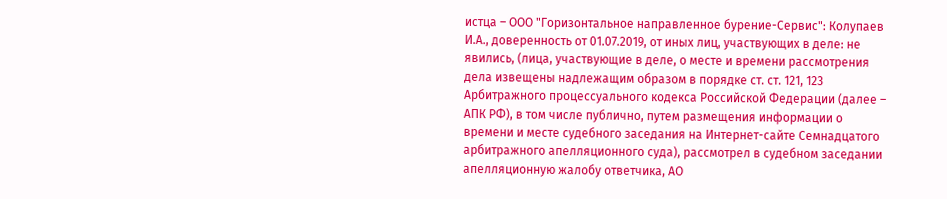истца – ООО "Горизонтальное направленное бурение-Сервис": Колупаев И.А., доверенность от 01.07.2019, от иных лиц, участвующих в деле: не явились, (лица, участвующие в деле, о месте и времени рассмотрения дела извещены надлежащим образом в порядке ст. ст. 121, 123 Арбитражного процессуального кодекса Российской Федерации (далее – АПК РФ), в том числе публично, путем размещения информации о времени и месте судебного заседания на Интернет-сайте Семнадцатого арбитражного апелляционного суда), рассмотрел в судебном заседании апелляционную жалобу ответчика, АО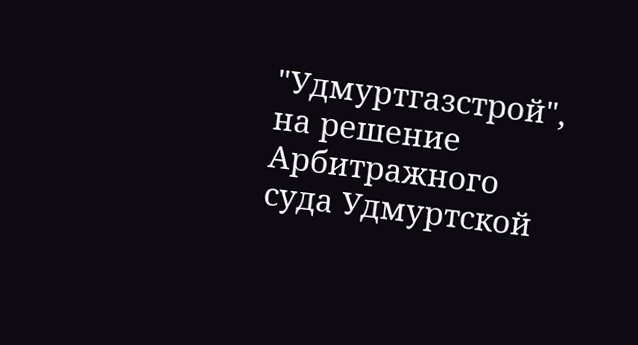"Удмуртгазстрой", на решение Арбитражного суда Удмуртской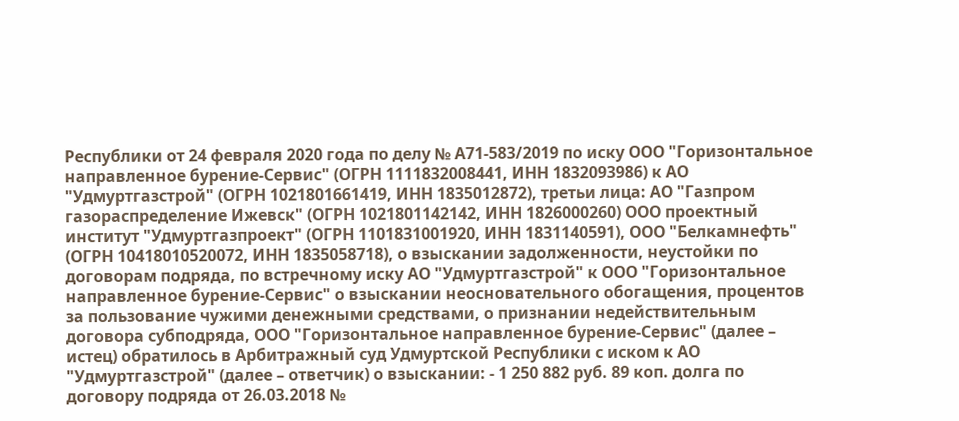Республики от 24 февраля 2020 года по делу № А71-583/2019 по иску ООО "Горизонтальное направленное бурение-Сервис" (ОГРН 1111832008441, ИНН 1832093986) к АО "Удмуртгазстрой" (ОГРН 1021801661419, ИНН 1835012872), третьи лица: АО "Газпром газораспределение Ижевск" (ОГРН 1021801142142, ИНН 1826000260) ООО проектный институт "Удмуртгазпроект" (ОГРН 1101831001920, ИНН 1831140591), ООО "Белкамнефть" (ОГРН 10418010520072, ИНН 1835058718), о взыскании задолженности, неустойки по договорам подряда, по встречному иску АО "Удмуртгазстрой" к ООО "Горизонтальное направленное бурение-Сервис" о взыскании неосновательного обогащения, процентов за пользование чужими денежными средствами, о признании недействительным договора субподряда, ООО "Горизонтальное направленное бурение-Сервис" (далее – истец) обратилось в Арбитражный суд Удмуртской Республики с иском к АО "Удмуртгазстрой" (далее – ответчик) о взыскании: - 1 250 882 руб. 89 коп. долга по договору подряда от 26.03.2018 №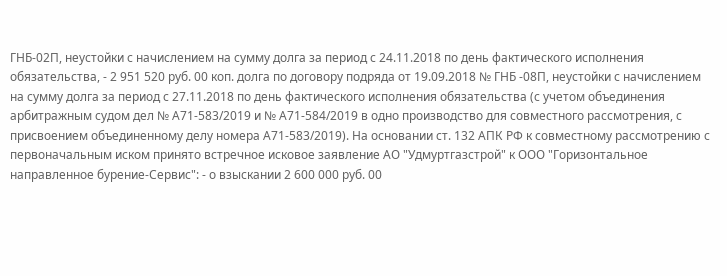ГНБ-02П, неустойки с начислением на сумму долга за период с 24.11.2018 по день фактического исполнения обязательства, - 2 951 520 руб. 00 коп. долга по договору подряда от 19.09.2018 № ГНБ -08П, неустойки с начислением на сумму долга за период с 27.11.2018 по день фактического исполнения обязательства (с учетом объединения арбитражным судом дел № А71-583/2019 и № А71-584/2019 в одно производство для совместного рассмотрения, с присвоением объединенному делу номера А71-583/2019). На основании ст. 132 АПК РФ к совместному рассмотрению с первоначальным иском принято встречное исковое заявление АО "Удмуртгазстрой" к ООО "Горизонтальное направленное бурение-Сервис": - о взыскании 2 600 000 руб. 00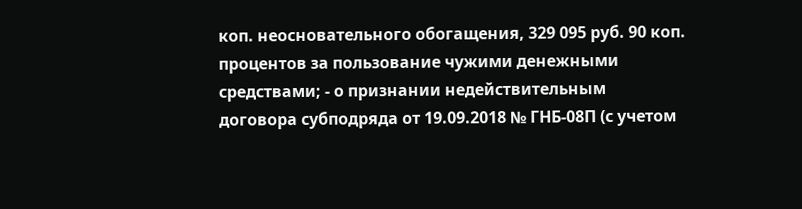коп. неосновательного обогащения, 329 095 руб. 90 коп. процентов за пользование чужими денежными средствами; - о признании недействительным договора субподряда от 19.09.2018 № ГНБ-08П (с учетом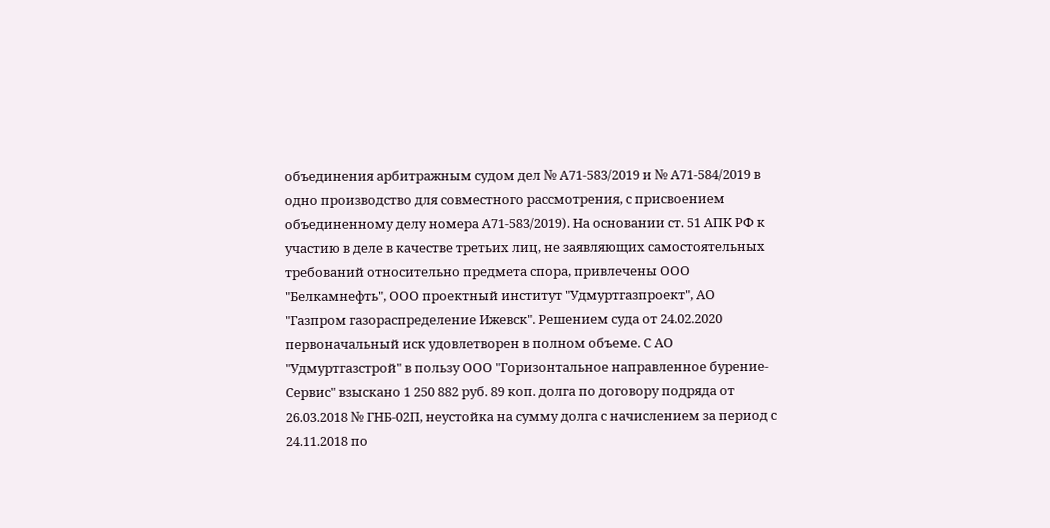объединения арбитражным судом дел № А71-583/2019 и № А71-584/2019 в одно производство для совместного рассмотрения, с присвоением объединенному делу номера А71-583/2019). На основании ст. 51 АПК РФ к участию в деле в качестве третьих лиц, не заявляющих самостоятельных требований относительно предмета спора, привлечены ООО "Белкамнефть", ООО проектный институт "Удмуртгазпроект", АО "Газпром газораспределение Ижевск". Решением суда от 24.02.2020 первоначальный иск удовлетворен в полном объеме. С АО "Удмуртгазстрой" в пользу ООО "Горизонтальное направленное бурение-Сервис" взыскано 1 250 882 руб. 89 коп. долга по договору подряда от 26.03.2018 № ГНБ-02П, неустойка на сумму долга с начислением за период с 24.11.2018 по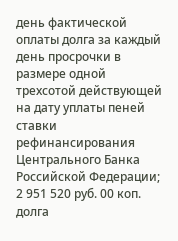день фактической оплаты долга за каждый день просрочки в размере одной трехсотой действующей на дату уплаты пеней ставки рефинансирования Центрального Банка Российской Федерации; 2 951 520 руб. 00 коп. долга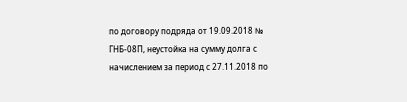по договору подряда от 19.09.2018 № ГНБ-08П, неустойка на сумму долга с начислением за период с 27.11.2018 по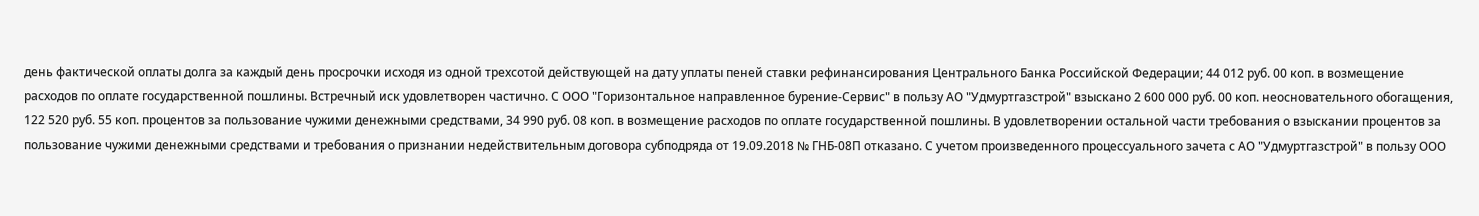день фактической оплаты долга за каждый день просрочки исходя из одной трехсотой действующей на дату уплаты пеней ставки рефинансирования Центрального Банка Российской Федерации; 44 012 руб. 00 коп. в возмещение расходов по оплате государственной пошлины. Встречный иск удовлетворен частично. С ООО "Горизонтальное направленное бурение-Сервис" в пользу АО "Удмуртгазстрой" взыскано 2 600 000 руб. 00 коп. неосновательного обогащения, 122 520 руб. 55 коп. процентов за пользование чужими денежными средствами, 34 990 руб. 08 коп. в возмещение расходов по оплате государственной пошлины. В удовлетворении остальной части требования о взыскании процентов за пользование чужими денежными средствами и требования о признании недействительным договора субподряда от 19.09.2018 № ГНБ-08П отказано. С учетом произведенного процессуального зачета с АО "Удмуртгазстрой" в пользу ООО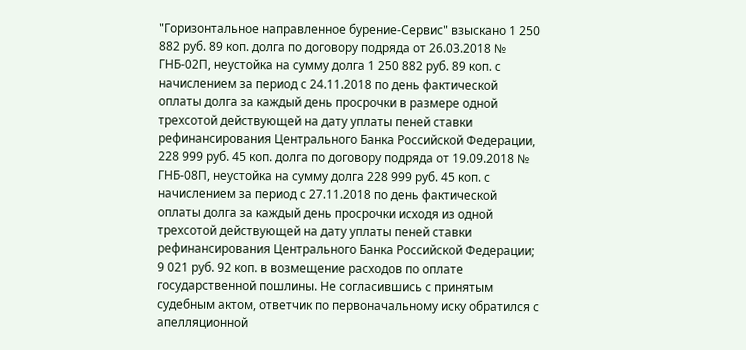"Горизонтальное направленное бурение-Сервис" взыскано 1 250 882 руб. 89 коп. долга по договору подряда от 26.03.2018 № ГНБ-02П, неустойка на сумму долга 1 250 882 руб. 89 коп. с начислением за период с 24.11.2018 по день фактической оплаты долга за каждый день просрочки в размере одной трехсотой действующей на дату уплаты пеней ставки рефинансирования Центрального Банка Российской Федерации, 228 999 руб. 45 коп. долга по договору подряда от 19.09.2018 № ГНБ-08П, неустойка на сумму долга 228 999 руб. 45 коп. с начислением за период с 27.11.2018 по день фактической оплаты долга за каждый день просрочки исходя из одной трехсотой действующей на дату уплаты пеней ставки рефинансирования Центрального Банка Российской Федерации; 9 021 руб. 92 коп. в возмещение расходов по оплате государственной пошлины. Не согласившись с принятым судебным актом, ответчик по первоначальному иску обратился с апелляционной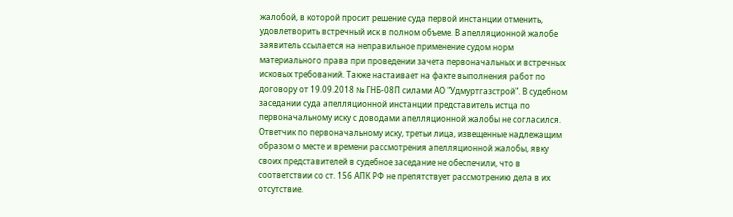жалобой, в которой просит решение суда первой инстанции отменить, удовлетворить встречный иск в полном объеме. В апелляционной жалобе заявитель ссылается на неправильное применение судом норм материального права при проведении зачета первоначальных и встречных исковых требований. Также настаивает на факте выполнения работ по договору от 19.09.2018 № ГНБ-08П силами АО "Удмуртгазстрой". В судебном заседании суда апелляционной инстанции представитель истца по первоначальному иску с доводами апелляционной жалобы не согласился. Ответчик по первоначальному иску, третьи лица, извещенные надлежащим образом о месте и времени рассмотрения апелляционной жалобы, явку своих представителей в судебное заседание не обеспечили, что в соответствии со ст. 156 АПК РФ не препятствует рассмотрению дела в их отсутствие.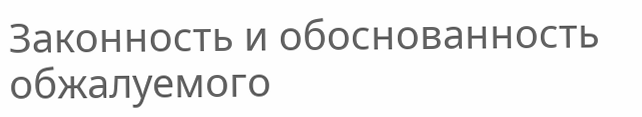Законность и обоснованность обжалуемого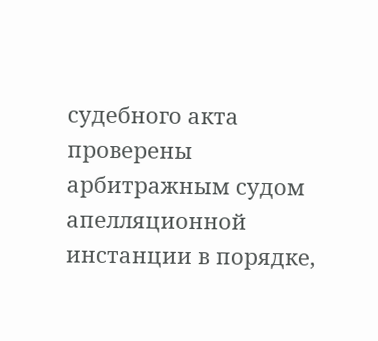судебного акта проверены арбитражным судом апелляционной инстанции в порядке,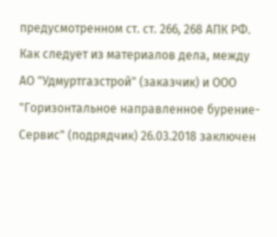предусмотренном ст. ст. 266, 268 АПК РФ. Как следует из материалов дела, между АО "Удмуртгазстрой" (заказчик) и ООО "Горизонтальное направленное бурение-Сервис" (подрядчик) 26.03.2018 заключен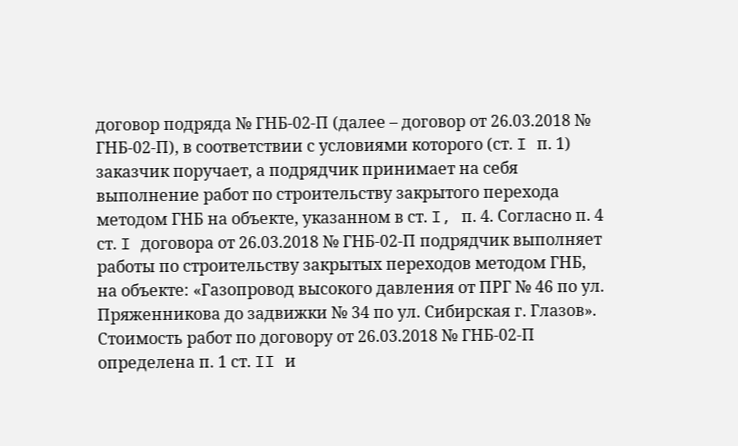договор подряда № ГНБ-02-П (далее – договор от 26.03.2018 № ГНБ-02-П), в соответствии с условиями которого (ст. I п. 1) заказчик поручает, а подрядчик принимает на себя выполнение работ по строительству закрытого перехода методом ГНБ на объекте, указанном в ст. I, п. 4. Согласно п. 4 ст. I договора от 26.03.2018 № ГНБ-02-П подрядчик выполняет работы по строительству закрытых переходов методом ГНБ, на объекте: «Газопровод высокого давления от ПРГ № 46 по ул. Пряженникова до задвижки № 34 по ул. Сибирская г. Глазов». Стоимость работ по договору от 26.03.2018 № ГНБ-02-П определена п. 1 ст. II и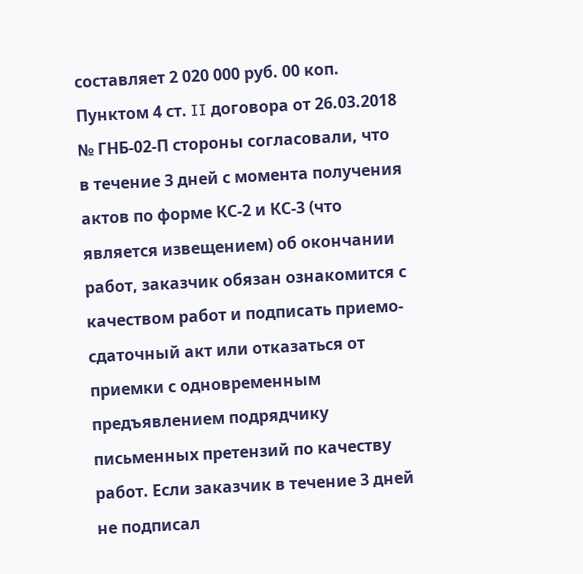составляет 2 020 000 руб. 00 коп. Пунктом 4 ст. II договора от 26.03.2018 № ГНБ-02-П стороны согласовали, что в течение 3 дней с момента получения актов по форме КС-2 и КС-3 (что является извещением) об окончании работ, заказчик обязан ознакомится с качеством работ и подписать приемо-сдаточный акт или отказаться от приемки с одновременным предъявлением подрядчику письменных претензий по качеству работ. Если заказчик в течение 3 дней не подписал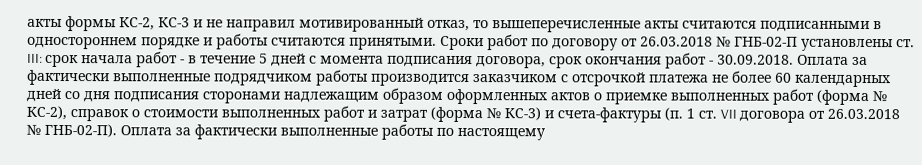акты формы КС-2, КС-3 и не направил мотивированный отказ, то вышеперечисленные акты считаются подписанными в одностороннем порядке и работы считаются принятыми. Сроки работ по договору от 26.03.2018 № ГНБ-02-П установлены ст. III: срок начала работ - в течение 5 дней с момента подписания договора, срок окончания работ - 30.09.2018. Оплата за фактически выполненные подрядчиком работы производится заказчиком с отсрочкой платежа не более 60 календарных дней со дня подписания сторонами надлежащим образом оформленных актов о приемке выполненных работ (форма № КС-2), справок о стоимости выполненных работ и затрат (форма № КС-3) и счета-фактуры (п. 1 ст. VII договора от 26.03.2018 № ГНБ-02-П). Оплата за фактически выполненные работы по настоящему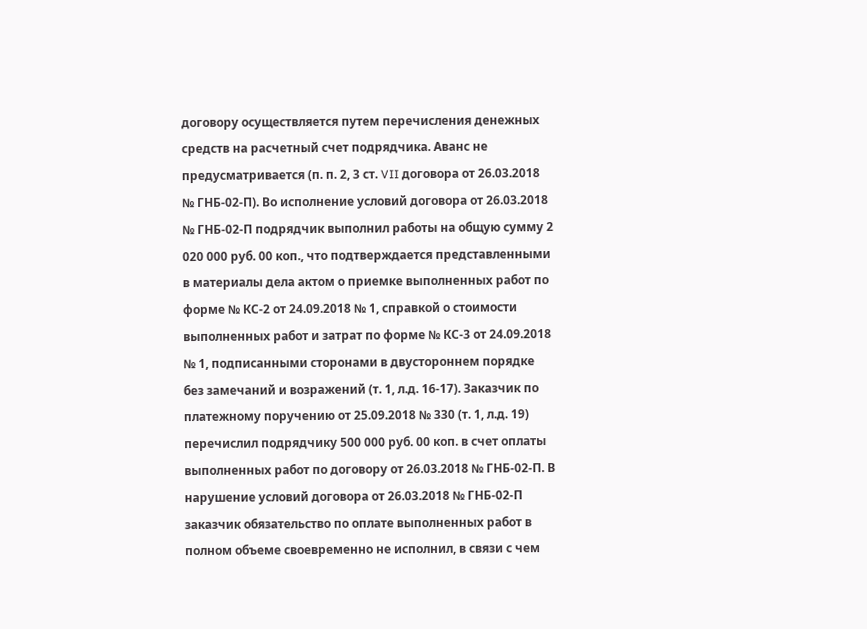договору осуществляется путем перечисления денежных средств на расчетный счет подрядчика. Аванс не предусматривается (п. п. 2, 3 ст. VII договора от 26.03.2018 № ГНБ-02-П). Во исполнение условий договора от 26.03.2018 № ГНБ-02-П подрядчик выполнил работы на общую сумму 2 020 000 руб. 00 коп., что подтверждается представленными в материалы дела актом о приемке выполненных работ по форме № КС-2 от 24.09.2018 № 1, справкой о стоимости выполненных работ и затрат по форме № КС-3 от 24.09.2018 № 1, подписанными сторонами в двустороннем порядке без замечаний и возражений (т. 1, л.д. 16-17). Заказчик по платежному поручению от 25.09.2018 № 330 (т. 1, л.д. 19) перечислил подрядчику 500 000 руб. 00 коп. в счет оплаты выполненных работ по договору от 26.03.2018 № ГНБ-02-П. В нарушение условий договора от 26.03.2018 № ГНБ-02-П заказчик обязательство по оплате выполненных работ в полном объеме своевременно не исполнил, в связи с чем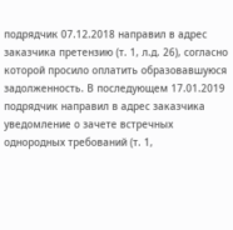подрядчик 07.12.2018 направил в адрес заказчика претензию (т. 1, л.д. 26), согласно которой просило оплатить образовавшуюся задолженность. В последующем 17.01.2019 подрядчик направил в адрес заказчика уведомление о зачете встречных однородных требований (т. 1,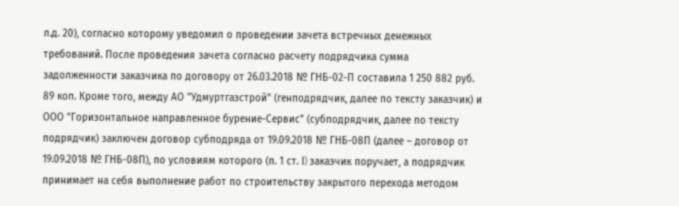л.д. 20), согласно которому уведомил о проведении зачета встречных денежных требований. После проведения зачета согласно расчету подрядчика сумма задолженности заказчика по договору от 26.03.2018 № ГНБ-02-П составила 1 250 882 руб. 89 коп. Кроме того, между АО "Удмуртгазстрой" (генподрядчик, далее по тексту заказчик) и ООО "Горизонтальное направленное бурение-Сервис" (субподрядчик, далее по тексту подрядчик) заключен договор субподряда от 19.09.2018 № ГНБ-08П (далее – договор от 19.09.2018 № ГНБ-08П), по условиям которого (п. 1 ст. I) заказчик поручает, а подрядчик принимает на себя выполнение работ по строительству закрытого перехода методом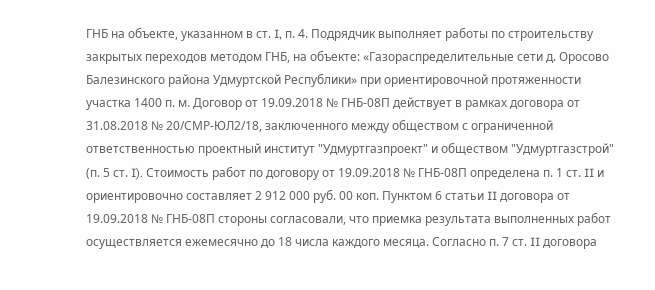ГНБ на объекте, указанном в ст. I, п. 4. Подрядчик выполняет работы по строительству закрытых переходов методом ГНБ, на объекте: «Газораспределительные сети д. Оросово Балезинского района Удмуртской Республики» при ориентировочной протяженности участка 1400 п. м. Договор от 19.09.2018 № ГНБ-08П действует в рамках договора от 31.08.2018 № 20/СМР-ЮЛ2/18, заключенного между обществом с ограниченной ответственностью проектный институт "Удмуртгазпроект" и обществом "Удмуртгазстрой" (п. 5 ст. I). Стоимость работ по договору от 19.09.2018 № ГНБ-08П определена п. 1 ст. II и ориентировочно составляет 2 912 000 руб. 00 коп. Пунктом 6 статьи II договора от 19.09.2018 № ГНБ-08П стороны согласовали, что приемка результата выполненных работ осуществляется ежемесячно до 18 числа каждого месяца. Согласно п. 7 ст. II договора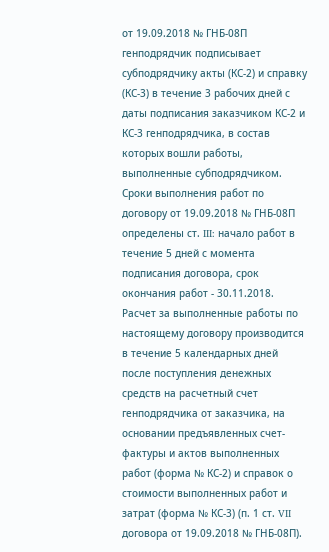от 19.09.2018 № ГНБ-08П генподрядчик подписывает субподрядчику акты (КС-2) и справку (КС-3) в течение 3 рабочих дней с даты подписания заказчиком КС-2 и КС-3 генподрядчика, в состав которых вошли работы, выполненные субподрядчиком. Сроки выполнения работ по договору от 19.09.2018 № ГНБ-08П определены ст. III: начало работ в течение 5 дней с момента подписания договора, срок окончания работ - 30.11.2018. Расчет за выполненные работы по настоящему договору производится в течение 5 календарных дней после поступления денежных средств на расчетный счет генподрядчика от заказчика, на основании предъявленных счет-фактуры и актов выполненных работ (форма № КС-2) и справок о стоимости выполненных работ и затрат (форма № КС-3) (п. 1 ст. VII договора от 19.09.2018 № ГНБ-08П).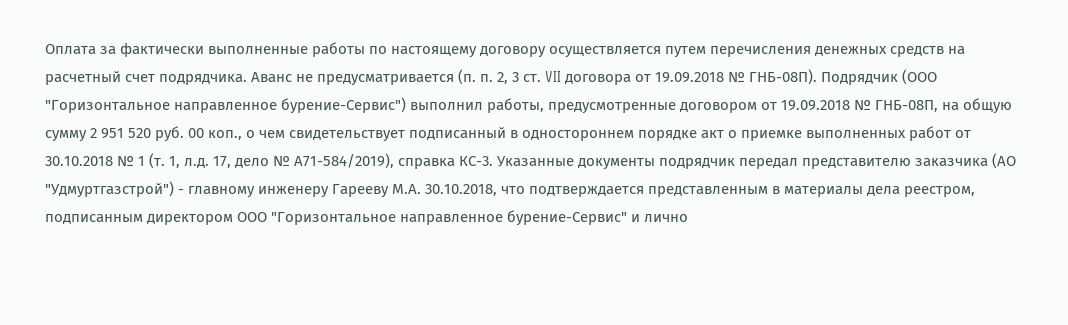Оплата за фактически выполненные работы по настоящему договору осуществляется путем перечисления денежных средств на расчетный счет подрядчика. Аванс не предусматривается (п. п. 2, 3 ст. VII договора от 19.09.2018 № ГНБ-08П). Подрядчик (ООО "Горизонтальное направленное бурение-Сервис") выполнил работы, предусмотренные договором от 19.09.2018 № ГНБ-08П, на общую сумму 2 951 520 руб. 00 коп., о чем свидетельствует подписанный в одностороннем порядке акт о приемке выполненных работ от 30.10.2018 № 1 (т. 1, л.д. 17, дело № А71-584/2019), справка КС-3. Указанные документы подрядчик передал представителю заказчика (АО "Удмуртгазстрой") - главному инженеру Гарееву М.А. 30.10.2018, что подтверждается представленным в материалы дела реестром, подписанным директором ООО "Горизонтальное направленное бурение-Сервис" и лично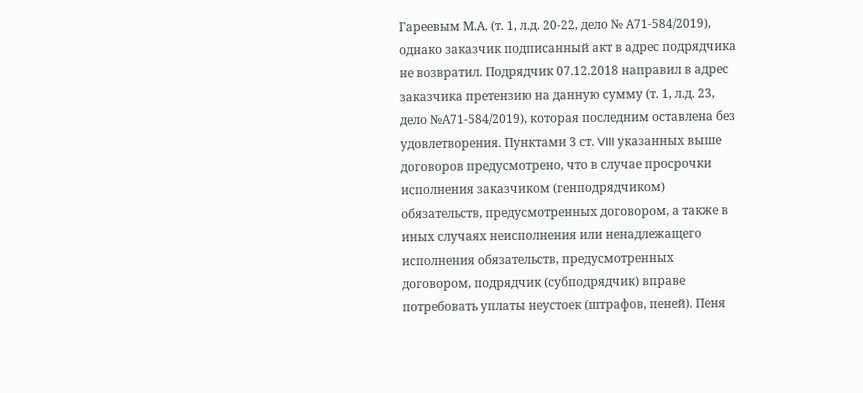Гареевым М.А. (т. 1, л.д. 20-22, дело № А71-584/2019), однако заказчик подписанный акт в адрес подрядчика не возвратил. Подрядчик 07.12.2018 направил в адрес заказчика претензию на данную сумму (т. 1, л.д. 23, дело №А71-584/2019), которая последним оставлена без удовлетворения. Пунктами 3 ст. VIII указанных выше договоров предусмотрено, что в случае просрочки исполнения заказчиком (генподрядчиком) обязательств, предусмотренных договором, а также в иных случаях неисполнения или ненадлежащего исполнения обязательств, предусмотренных договором, подрядчик (субподрядчик) вправе потребовать уплаты неустоек (штрафов, пеней). Пеня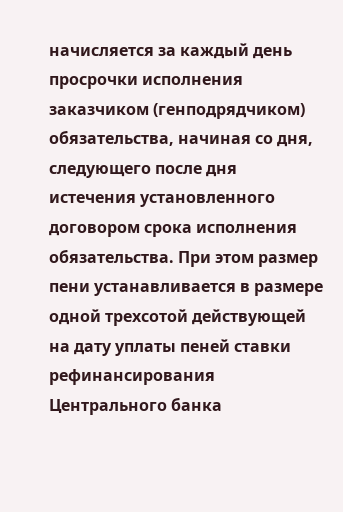начисляется за каждый день просрочки исполнения заказчиком (генподрядчиком) обязательства, начиная со дня, следующего после дня истечения установленного договором срока исполнения обязательства. При этом размер пени устанавливается в размере одной трехсотой действующей на дату уплаты пеней ставки рефинансирования Центрального банка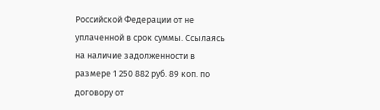Российской Федерации от не уплаченной в срок суммы. Ссылаясь на наличие задолженности в размере 1 250 882 руб. 89 коп. по договору от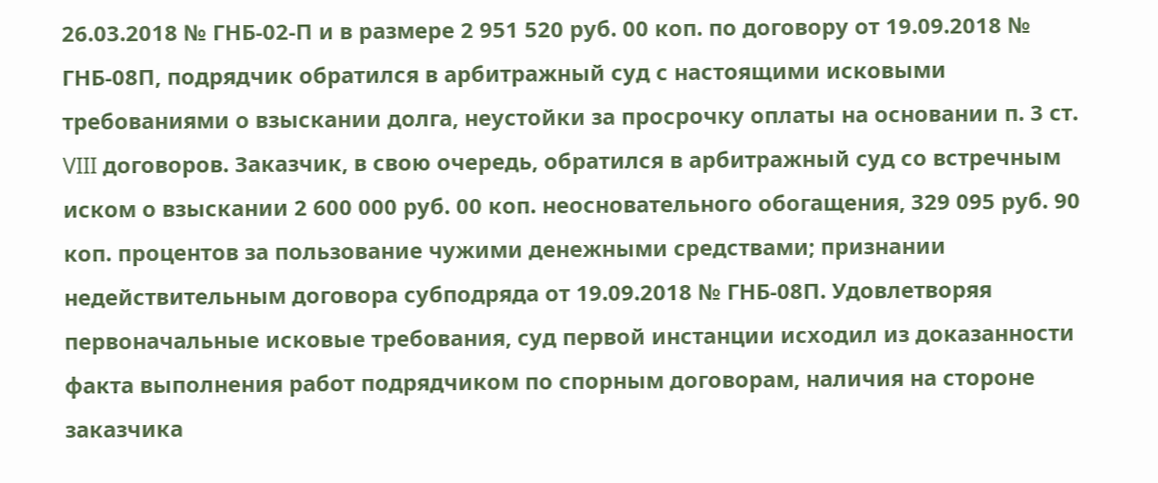26.03.2018 № ГНБ-02-П и в размере 2 951 520 руб. 00 коп. по договору от 19.09.2018 № ГНБ-08П, подрядчик обратился в арбитражный суд с настоящими исковыми требованиями о взыскании долга, неустойки за просрочку оплаты на основании п. 3 ст. VIII договоров. Заказчик, в свою очередь, обратился в арбитражный суд со встречным иском о взыскании 2 600 000 руб. 00 коп. неосновательного обогащения, 329 095 руб. 90 коп. процентов за пользование чужими денежными средствами; признании недействительным договора субподряда от 19.09.2018 № ГНБ-08П. Удовлетворяя первоначальные исковые требования, суд первой инстанции исходил из доказанности факта выполнения работ подрядчиком по спорным договорам, наличия на стороне заказчика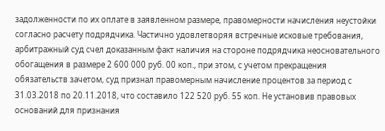задолженности по их оплате в заявленном размере, правомерности начисления неустойки согласно расчету подрядчика. Частично удовлетворяя встречные исковые требования, арбитражный суд счел доказанным факт наличия на стороне подрядчика неосновательного обогащения в размере 2 600 000 руб. 00 коп., при этом, с учетом прекращения обязательств зачетом, суд признал правомерным начисление процентов за период с 31.03.2018 по 20.11.2018, что составило 122 520 руб. 55 коп. Не установив правовых оснований для признания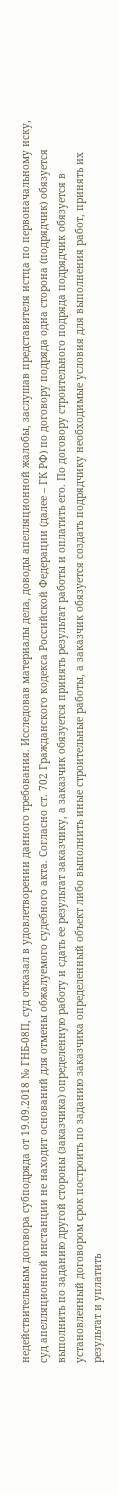недействительным договора субподряда от 19.09.2018 № ГНБ-08П, суд отказал в удовлетворении данного требования. Исследовав материалы дела, доводы апелляционной жалобы, заслушав представителя истца по первоначальному иску, суд апелляционной инстанции не находит оснований для отмены обжалуемого судебного акта. Согласно ст. 702 Гражданского кодекса Российской Федерации (далее – ГК РФ) по договору подряда одна сторона (подрядчик) обязуется выполнить по заданию другой стороны (заказчика) определенную работу и сдать ее результат заказчику, а заказчик обязуется принять результат работы и оплатить его. По договору строительного подряда подрядчик обязуется в установленный договором срок построить по заданию заказчика определенный объект либо выполнить иные строительные работы, а заказчик обязуется создать подрядчику необходимые условия для выполнения работ, принять их результат и уплатить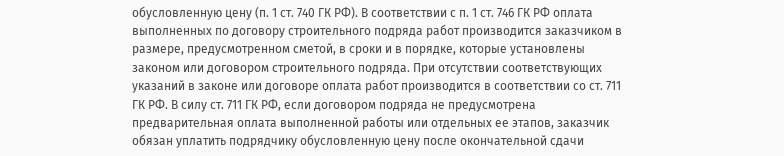обусловленную цену (п. 1 ст. 740 ГК РФ). В соответствии с п. 1 ст. 746 ГК РФ оплата выполненных по договору строительного подряда работ производится заказчиком в размере, предусмотренном сметой, в сроки и в порядке, которые установлены законом или договором строительного подряда. При отсутствии соответствующих указаний в законе или договоре оплата работ производится в соответствии со ст. 711 ГК РФ. В силу ст. 711 ГК РФ, если договором подряда не предусмотрена предварительная оплата выполненной работы или отдельных ее этапов, заказчик обязан уплатить подрядчику обусловленную цену после окончательной сдачи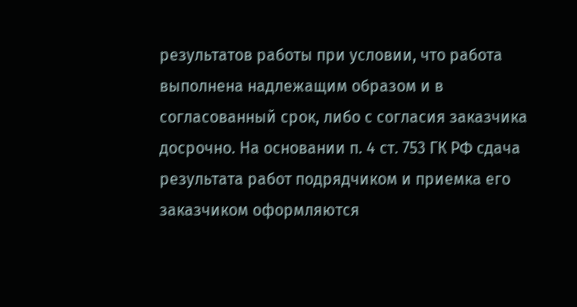результатов работы при условии, что работа выполнена надлежащим образом и в согласованный срок, либо с согласия заказчика досрочно. На основании п. 4 ст. 753 ГК РФ сдача результата работ подрядчиком и приемка его заказчиком оформляются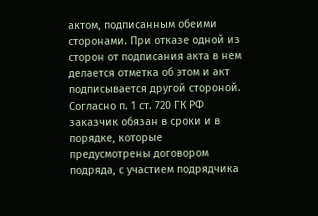актом, подписанным обеими сторонами. При отказе одной из сторон от подписания акта в нем делается отметка об этом и акт подписывается другой стороной. Согласно п. 1 ст. 720 ГК РФ заказчик обязан в сроки и в порядке, которые предусмотрены договором подряда, с участием подрядчика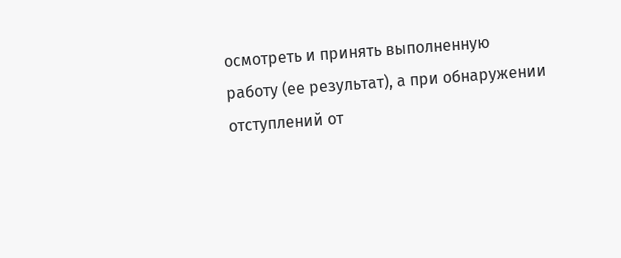осмотреть и принять выполненную работу (ее результат), а при обнаружении отступлений от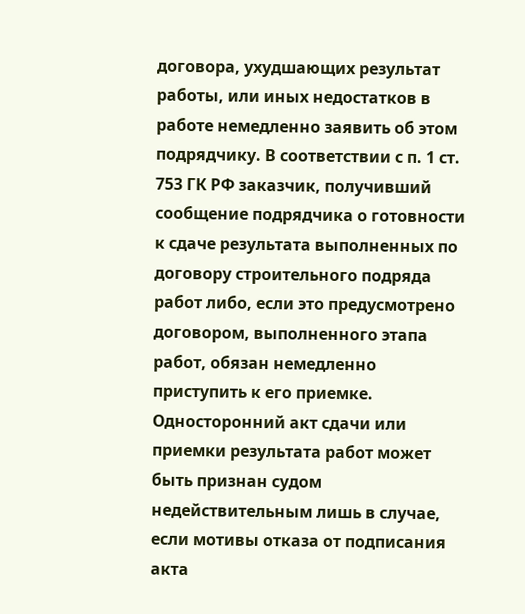договора, ухудшающих результат работы, или иных недостатков в работе немедленно заявить об этом подрядчику. В соответствии с п. 1 ст. 753 ГК РФ заказчик, получивший сообщение подрядчика о готовности к сдаче результата выполненных по договору строительного подряда работ либо, если это предусмотрено договором, выполненного этапа работ, обязан немедленно приступить к его приемке. Односторонний акт сдачи или приемки результата работ может быть признан судом недействительным лишь в случае, если мотивы отказа от подписания акта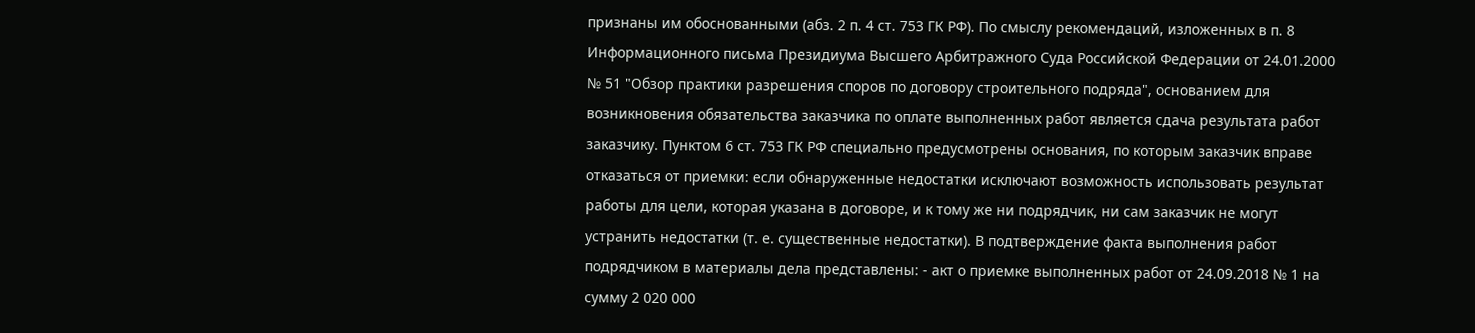признаны им обоснованными (абз. 2 п. 4 ст. 753 ГК РФ). По смыслу рекомендаций, изложенных в п. 8 Информационного письма Президиума Высшего Арбитражного Суда Российской Федерации от 24.01.2000 № 51 "Обзор практики разрешения споров по договору строительного подряда", основанием для возникновения обязательства заказчика по оплате выполненных работ является сдача результата работ заказчику. Пунктом 6 ст. 753 ГК РФ специально предусмотрены основания, по которым заказчик вправе отказаться от приемки: если обнаруженные недостатки исключают возможность использовать результат работы для цели, которая указана в договоре, и к тому же ни подрядчик, ни сам заказчик не могут устранить недостатки (т. е. существенные недостатки). В подтверждение факта выполнения работ подрядчиком в материалы дела представлены: - акт о приемке выполненных работ от 24.09.2018 № 1 на сумму 2 020 000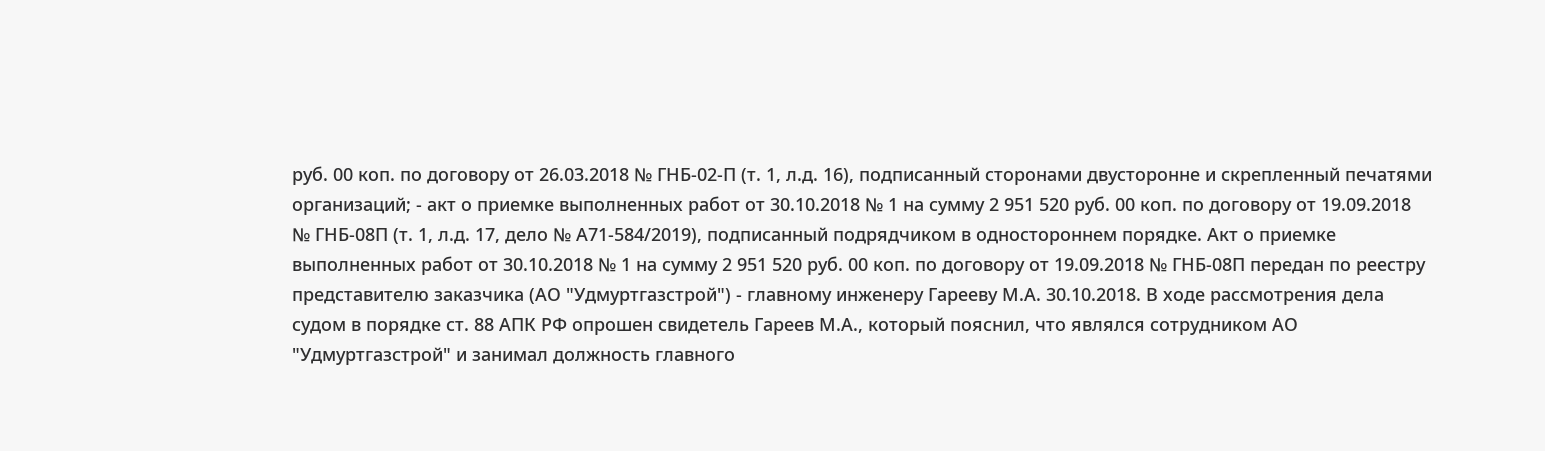руб. 00 коп. по договору от 26.03.2018 № ГНБ-02-П (т. 1, л.д. 16), подписанный сторонами двусторонне и скрепленный печатями организаций; - акт о приемке выполненных работ от 30.10.2018 № 1 на сумму 2 951 520 руб. 00 коп. по договору от 19.09.2018 № ГНБ-08П (т. 1, л.д. 17, дело № А71-584/2019), подписанный подрядчиком в одностороннем порядке. Акт о приемке выполненных работ от 30.10.2018 № 1 на сумму 2 951 520 руб. 00 коп. по договору от 19.09.2018 № ГНБ-08П передан по реестру представителю заказчика (АО "Удмуртгазстрой") - главному инженеру Гарееву М.А. 30.10.2018. В ходе рассмотрения дела судом в порядке ст. 88 АПК РФ опрошен свидетель Гареев М.А., который пояснил, что являлся сотрудником АО "Удмуртгазстрой" и занимал должность главного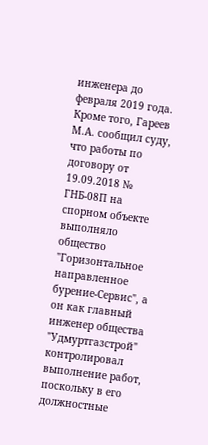инженера до февраля 2019 года. Кроме того, Гареев М.А. сообщил суду, что работы по договору от 19.09.2018 № ГНБ-08П на спорном объекте выполняло общество "Горизонтальное направленное бурение-Сервис", а он как главный инженер общества "Удмуртгазстрой" контролировал выполнение работ, поскольку в его должностные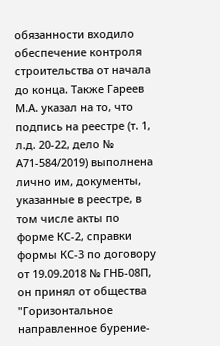обязанности входило обеспечение контроля строительства от начала до конца. Также Гареев М.А. указал на то, что подпись на реестре (т. 1, л.д. 20-22, дело № А71-584/2019) выполнена лично им, документы, указанные в реестре, в том числе акты по форме КС-2, справки формы КС-3 по договору от 19.09.2018 № ГНБ-08П, он принял от общества "Горизонтальное направленное бурение-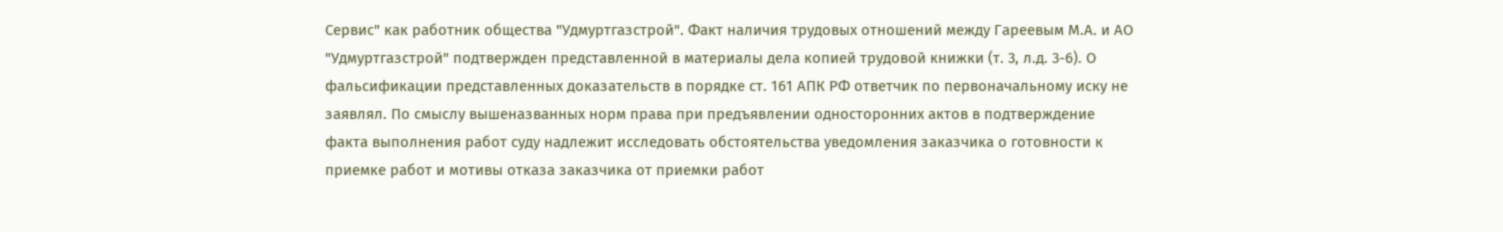Сервис" как работник общества "Удмуртгазстрой". Факт наличия трудовых отношений между Гареевым М.А. и АО "Удмуртгазстрой" подтвержден представленной в материалы дела копией трудовой книжки (т. 3, л.д. 3-6). О фальсификации представленных доказательств в порядке ст. 161 АПК РФ ответчик по первоначальному иску не заявлял. По смыслу вышеназванных норм права при предъявлении односторонних актов в подтверждение факта выполнения работ суду надлежит исследовать обстоятельства уведомления заказчика о готовности к приемке работ и мотивы отказа заказчика от приемки работ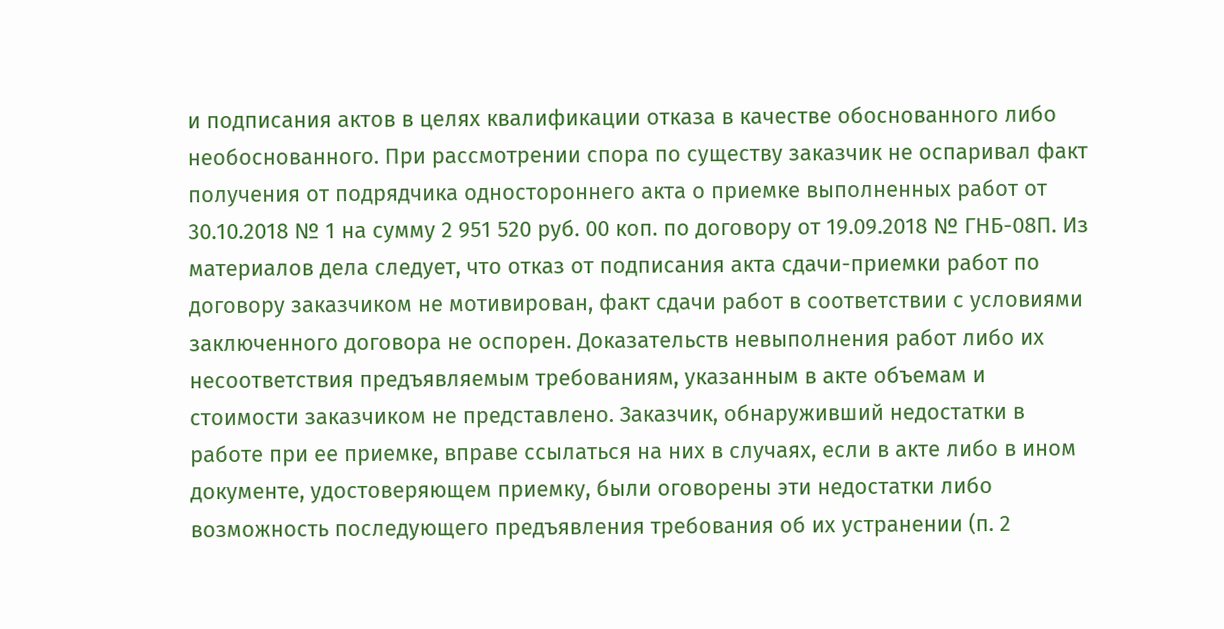и подписания актов в целях квалификации отказа в качестве обоснованного либо необоснованного. При рассмотрении спора по существу заказчик не оспаривал факт получения от подрядчика одностороннего акта о приемке выполненных работ от 30.10.2018 № 1 на сумму 2 951 520 руб. 00 коп. по договору от 19.09.2018 № ГНБ-08П. Из материалов дела следует, что отказ от подписания акта сдачи-приемки работ по договору заказчиком не мотивирован, факт сдачи работ в соответствии с условиями заключенного договора не оспорен. Доказательств невыполнения работ либо их несоответствия предъявляемым требованиям, указанным в акте объемам и стоимости заказчиком не представлено. Заказчик, обнаруживший недостатки в работе при ее приемке, вправе ссылаться на них в случаях, если в акте либо в ином документе, удостоверяющем приемку, были оговорены эти недостатки либо возможность последующего предъявления требования об их устранении (п. 2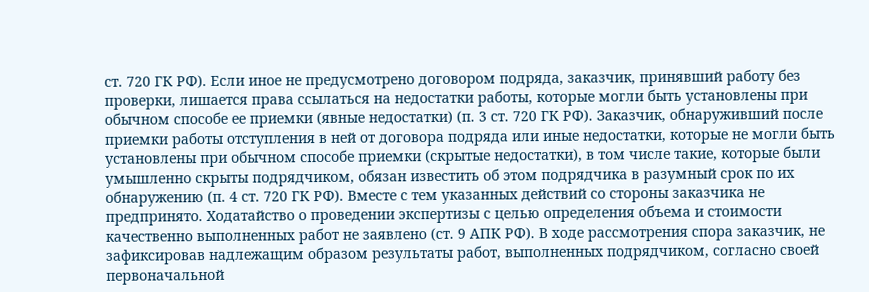ст. 720 ГК РФ). Если иное не предусмотрено договором подряда, заказчик, принявший работу без проверки, лишается права ссылаться на недостатки работы, которые могли быть установлены при обычном способе ее приемки (явные недостатки) (п. 3 ст. 720 ГК РФ). Заказчик, обнаруживший после приемки работы отступления в ней от договора подряда или иные недостатки, которые не могли быть установлены при обычном способе приемки (скрытые недостатки), в том числе такие, которые были умышленно скрыты подрядчиком, обязан известить об этом подрядчика в разумный срок по их обнаружению (п. 4 ст. 720 ГК РФ). Вместе с тем указанных действий со стороны заказчика не предпринято. Ходатайство о проведении экспертизы с целью определения объема и стоимости качественно выполненных работ не заявлено (ст. 9 АПК РФ). В ходе рассмотрения спора заказчик, не зафиксировав надлежащим образом результаты работ, выполненных подрядчиком, согласно своей первоначальной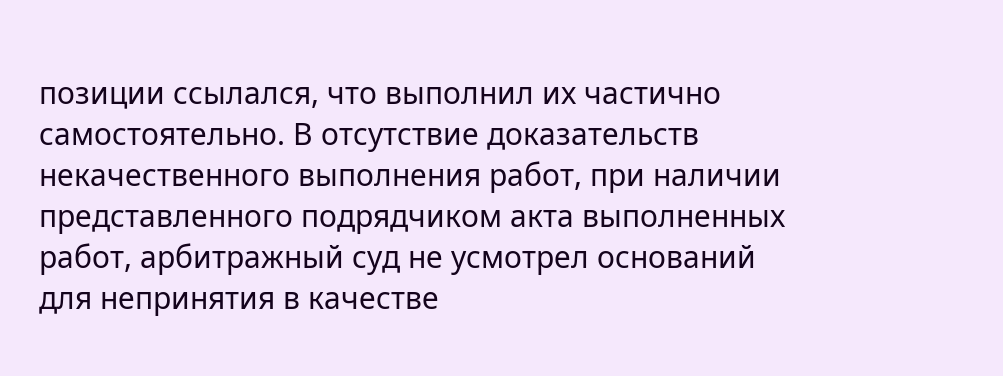позиции ссылался, что выполнил их частично самостоятельно. В отсутствие доказательств некачественного выполнения работ, при наличии представленного подрядчиком акта выполненных работ, арбитражный суд не усмотрел оснований для непринятия в качестве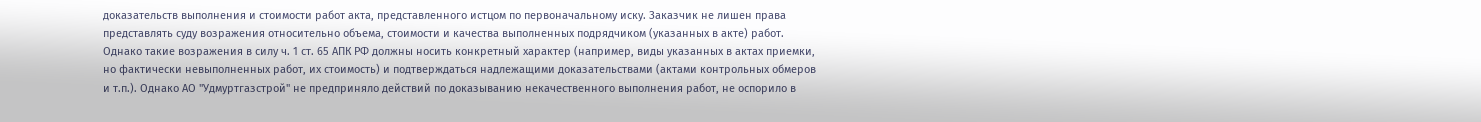доказательств выполнения и стоимости работ акта, представленного истцом по первоначальному иску. Заказчик не лишен права представлять суду возражения относительно объема, стоимости и качества выполненных подрядчиком (указанных в акте) работ. Однако такие возражения в силу ч. 1 ст. 65 АПК РФ должны носить конкретный характер (например, виды указанных в актах приемки, но фактически невыполненных работ, их стоимость) и подтверждаться надлежащими доказательствами (актами контрольных обмеров и т.п.). Однако АО "Удмуртгазстрой" не предприняло действий по доказыванию некачественного выполнения работ, не оспорило в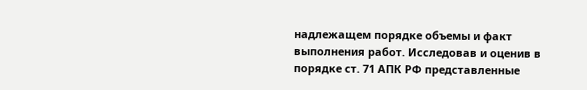надлежащем порядке объемы и факт выполнения работ. Исследовав и оценив в порядке ст. 71 АПК РФ представленные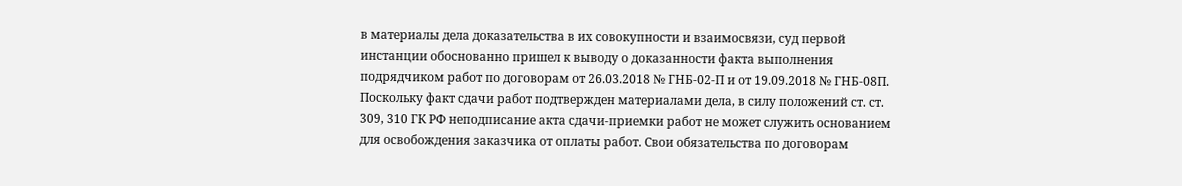в материалы дела доказательства в их совокупности и взаимосвязи, суд первой инстанции обоснованно пришел к выводу о доказанности факта выполнения подрядчиком работ по договорам от 26.03.2018 № ГНБ-02-П и от 19.09.2018 № ГНБ-08П. Поскольку факт сдачи работ подтвержден материалами дела, в силу положений ст. ст. 309, 310 ГК РФ неподписание акта сдачи-приемки работ не может служить основанием для освобождения заказчика от оплаты работ. Свои обязательства по договорам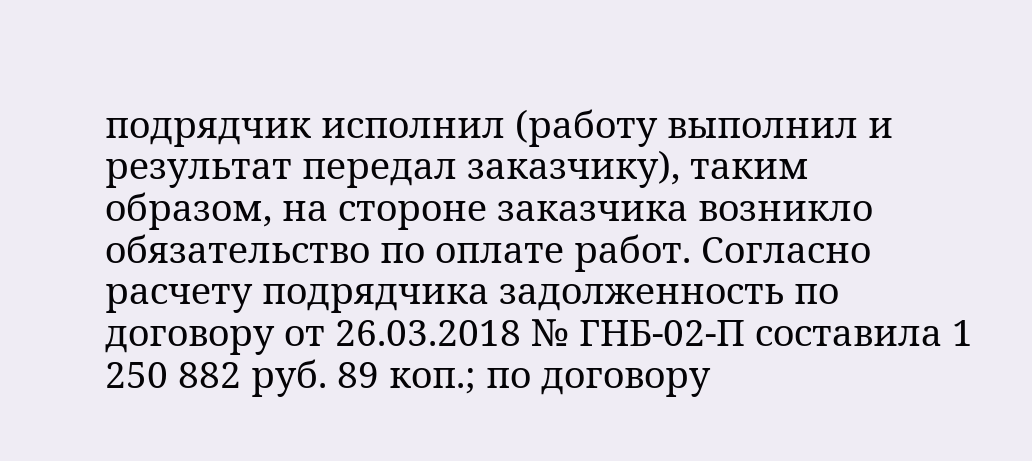подрядчик исполнил (работу выполнил и результат передал заказчику), таким образом, на стороне заказчика возникло обязательство по оплате работ. Согласно расчету подрядчика задолженность по договору от 26.03.2018 № ГНБ-02-П составила 1 250 882 руб. 89 коп.; по договору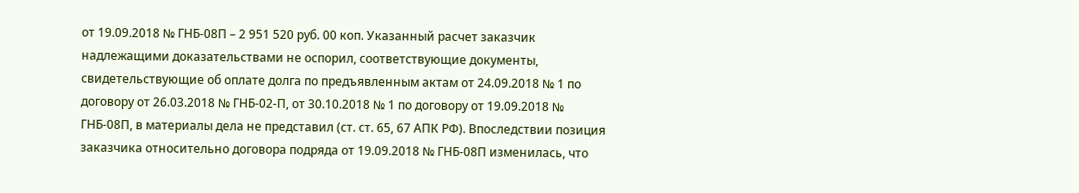от 19.09.2018 № ГНБ-08П – 2 951 520 руб. 00 коп. Указанный расчет заказчик надлежащими доказательствами не оспорил, соответствующие документы, свидетельствующие об оплате долга по предъявленным актам от 24.09.2018 № 1 по договору от 26.03.2018 № ГНБ-02-П, от 30.10.2018 № 1 по договору от 19.09.2018 № ГНБ-08П, в материалы дела не представил (ст. ст. 65, 67 АПК РФ). Впоследствии позиция заказчика относительно договора подряда от 19.09.2018 № ГНБ-08П изменилась, что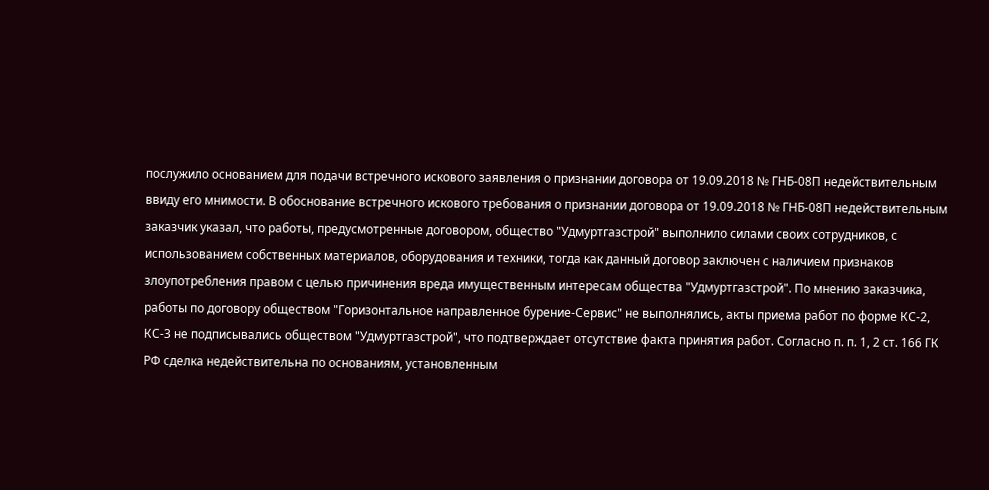послужило основанием для подачи встречного искового заявления о признании договора от 19.09.2018 № ГНБ-08П недействительным ввиду его мнимости. В обоснование встречного искового требования о признании договора от 19.09.2018 № ГНБ-08П недействительным заказчик указал, что работы, предусмотренные договором, общество "Удмуртгазстрой" выполнило силами своих сотрудников, с использованием собственных материалов, оборудования и техники, тогда как данный договор заключен с наличием признаков злоупотребления правом с целью причинения вреда имущественным интересам общества "Удмуртгазстрой". По мнению заказчика, работы по договору обществом "Горизонтальное направленное бурение-Сервис" не выполнялись, акты приема работ по форме КС-2, КС-3 не подписывались обществом "Удмуртгазстрой", что подтверждает отсутствие факта принятия работ. Согласно п. п. 1, 2 ст. 166 ГК РФ сделка недействительна по основаниям, установленным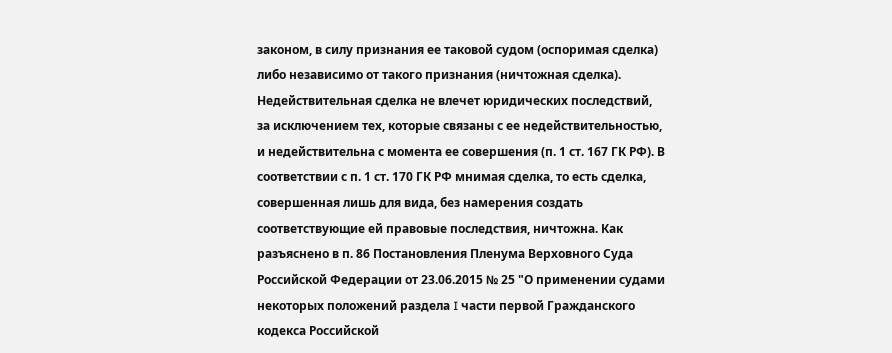законом, в силу признания ее таковой судом (оспоримая сделка) либо независимо от такого признания (ничтожная сделка). Недействительная сделка не влечет юридических последствий, за исключением тех, которые связаны с ее недействительностью, и недействительна с момента ее совершения (п. 1 ст. 167 ГК РФ). В соответствии с п. 1 ст. 170 ГК РФ мнимая сделка, то есть сделка, совершенная лишь для вида, без намерения создать соответствующие ей правовые последствия, ничтожна. Как разъяснено в п. 86 Постановления Пленума Верховного Суда Российской Федерации от 23.06.2015 № 25 "О применении судами некоторых положений раздела I части первой Гражданского кодекса Российской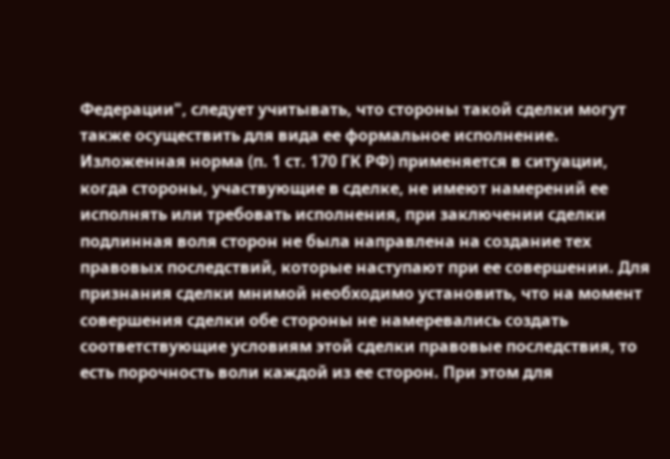Федерации", следует учитывать, что стороны такой сделки могут также осуществить для вида ее формальное исполнение. Изложенная норма (п. 1 ст. 170 ГК РФ) применяется в ситуации, когда стороны, участвующие в сделке, не имеют намерений ее исполнять или требовать исполнения, при заключении сделки подлинная воля сторон не была направлена на создание тех правовых последствий, которые наступают при ее совершении. Для признания сделки мнимой необходимо установить, что на момент совершения сделки обе стороны не намеревались создать соответствующие условиям этой сделки правовые последствия, то есть порочность воли каждой из ее сторон. При этом для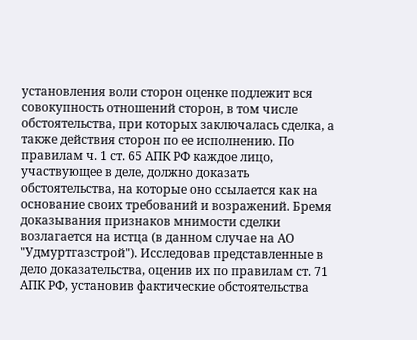установления воли сторон оценке подлежит вся совокупность отношений сторон, в том числе обстоятельства, при которых заключалась сделка, а также действия сторон по ее исполнению. По правилам ч. 1 ст. 65 АПК РФ каждое лицо, участвующее в деле, должно доказать обстоятельства, на которые оно ссылается как на основание своих требований и возражений. Бремя доказывания признаков мнимости сделки возлагается на истца (в данном случае на АО "Удмуртгазстрой"). Исследовав представленные в дело доказательства, оценив их по правилам ст. 71 АПК РФ, установив фактические обстоятельства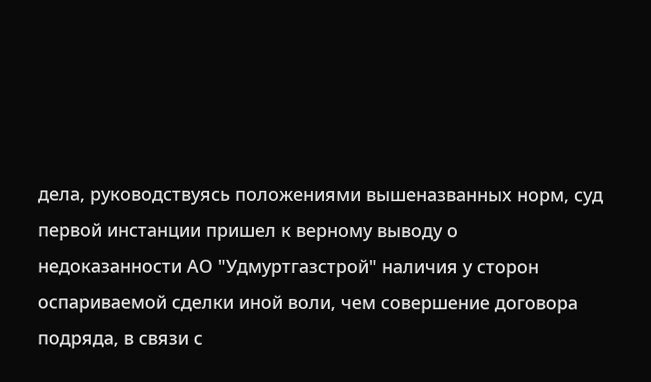дела, руководствуясь положениями вышеназванных норм, суд первой инстанции пришел к верному выводу о недоказанности АО "Удмуртгазстрой" наличия у сторон оспариваемой сделки иной воли, чем совершение договора подряда, в связи с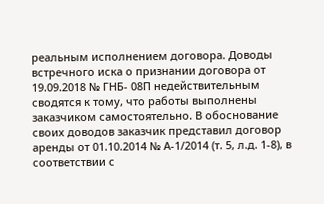реальным исполнением договора. Доводы встречного иска о признании договора от 19.09.2018 № ГНБ- 08П недействительным сводятся к тому, что работы выполнены заказчиком самостоятельно. В обоснование своих доводов заказчик представил договор аренды от 01.10.2014 № А-1/2014 (т. 5, л.д. 1-8), в соответствии с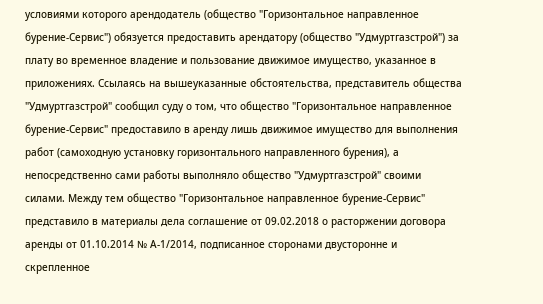условиями которого арендодатель (общество "Горизонтальное направленное бурение-Сервис") обязуется предоставить арендатору (общество "Удмуртгазстрой") за плату во временное владение и пользование движимое имущество, указанное в приложениях. Ссылаясь на вышеуказанные обстоятельства, представитель общества "Удмуртгазстрой" сообщил суду о том, что общество "Горизонтальное направленное бурение-Сервис" предоставило в аренду лишь движимое имущество для выполнения работ (самоходную установку горизонтального направленного бурения), а непосредственно сами работы выполняло общество "Удмуртгазстрой" своими силами. Между тем общество "Горизонтальное направленное бурение-Сервис" представило в материалы дела соглашение от 09.02.2018 о расторжении договора аренды от 01.10.2014 № А-1/2014, подписанное сторонами двусторонне и скрепленное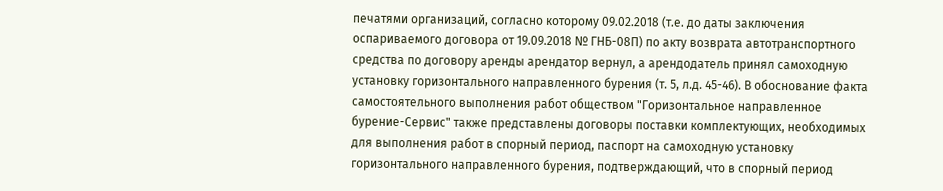печатями организаций, согласно которому 09.02.2018 (т.е. до даты заключения оспариваемого договора от 19.09.2018 № ГНБ-08П) по акту возврата автотранспортного средства по договору аренды арендатор вернул, а арендодатель принял самоходную установку горизонтального направленного бурения (т. 5, л.д. 45-46). В обоснование факта самостоятельного выполнения работ обществом "Горизонтальное направленное бурение-Сервис" также представлены договоры поставки комплектующих, необходимых для выполнения работ в спорный период, паспорт на самоходную установку горизонтального направленного бурения, подтверждающий, что в спорный период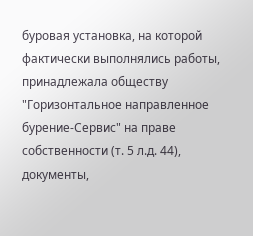буровая установка, на которой фактически выполнялись работы, принадлежала обществу "Горизонтальное направленное бурение-Сервис" на праве собственности (т. 5 л.д. 44), документы,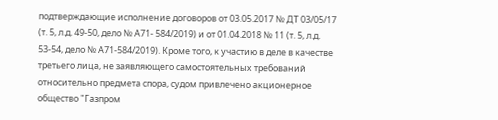подтверждающие исполнение договоров от 03.05.2017 № ДТ 03/05/17 (т. 5, л.д. 49-50, дело № А71- 584/2019) и от 01.04.2018 № 11 (т. 5, л.д. 53-54, дело № А71-584/2019). Кроме того, к участию в деле в качестве третьего лица, не заявляющего самостоятельных требований относительно предмета спора, судом привлечено акционерное общество "Газпром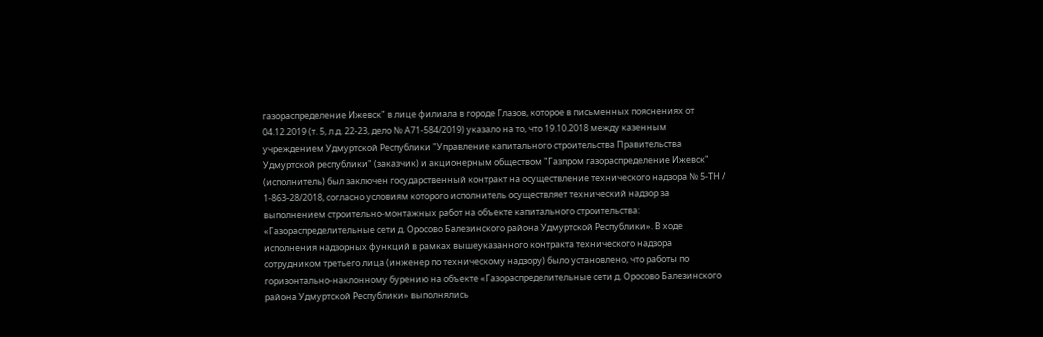газораспределение Ижевск" в лице филиала в городе Глазов, которое в письменных пояснениях от 04.12.2019 (т. 5, л.д. 22-23, дело № А71-584/2019) указало на то, что 19.10.2018 между казенным учреждением Удмуртской Республики "Управление капитального строительства Правительства Удмуртской республики" (заказчик) и акционерным обществом "Газпром газораспределение Ижевск" (исполнитель) был заключен государственный контракт на осуществление технического надзора № 5-ТН / 1-863-28/2018, согласно условиям которого исполнитель осуществляет технический надзор за выполнением строительно-монтажных работ на объекте капитального строительства: «Газораспределительные сети д. Оросово Балезинского района Удмуртской Республики». В ходе исполнения надзорных функций в рамках вышеуказанного контракта технического надзора сотрудником третьего лица (инженер по техническому надзору) было установлено, что работы по горизонтально-наклонному бурению на объекте «Газораспределительные сети д. Оросово Балезинского района Удмуртской Республики» выполнялись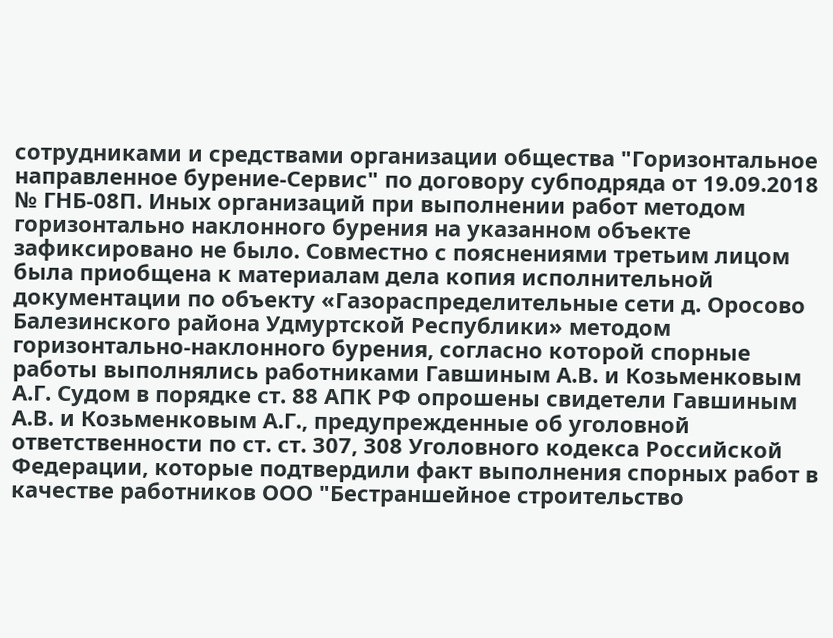сотрудниками и средствами организации общества "Горизонтальное направленное бурение-Сервис" по договору субподряда от 19.09.2018 № ГНБ-08П. Иных организаций при выполнении работ методом горизонтально наклонного бурения на указанном объекте зафиксировано не было. Совместно с пояснениями третьим лицом была приобщена к материалам дела копия исполнительной документации по объекту «Газораспределительные сети д. Оросово Балезинского района Удмуртской Республики» методом горизонтально-наклонного бурения, согласно которой спорные работы выполнялись работниками Гавшиным А.В. и Козьменковым А.Г. Судом в порядке ст. 88 АПК РФ опрошены свидетели Гавшиным А.В. и Козьменковым А.Г., предупрежденные об уголовной ответственности по ст. ст. 307, 308 Уголовного кодекса Российской Федерации, которые подтвердили факт выполнения спорных работ в качестве работников ООО "Бестраншейное строительство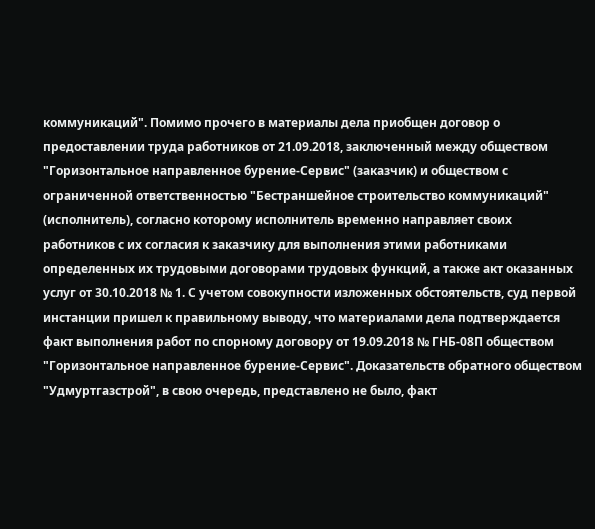коммуникаций". Помимо прочего в материалы дела приобщен договор о предоставлении труда работников от 21.09.2018, заключенный между обществом "Горизонтальное направленное бурение-Сервис" (заказчик) и обществом с ограниченной ответственностью "Бестраншейное строительство коммуникаций" (исполнитель), согласно которому исполнитель временно направляет своих работников с их согласия к заказчику для выполнения этими работниками определенных их трудовыми договорами трудовых функций, а также акт оказанных услуг от 30.10.2018 № 1. С учетом совокупности изложенных обстоятельств, суд первой инстанции пришел к правильному выводу, что материалами дела подтверждается факт выполнения работ по спорному договору от 19.09.2018 № ГНБ-08П обществом "Горизонтальное направленное бурение-Сервис". Доказательств обратного обществом "Удмуртгазстрой", в свою очередь, представлено не было, факт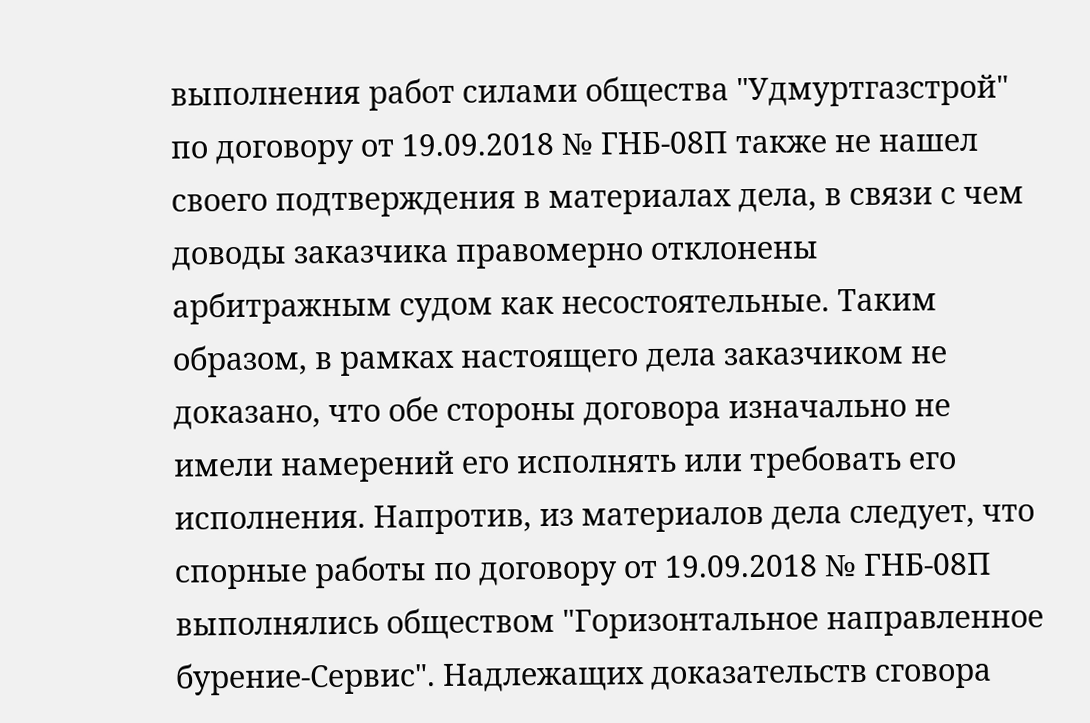выполнения работ силами общества "Удмуртгазстрой" по договору от 19.09.2018 № ГНБ-08П также не нашел своего подтверждения в материалах дела, в связи с чем доводы заказчика правомерно отклонены арбитражным судом как несостоятельные. Таким образом, в рамках настоящего дела заказчиком не доказано, что обе стороны договора изначально не имели намерений его исполнять или требовать его исполнения. Напротив, из материалов дела следует, что спорные работы по договору от 19.09.2018 № ГНБ-08П выполнялись обществом "Горизонтальное направленное бурение-Сервис". Надлежащих доказательств сговора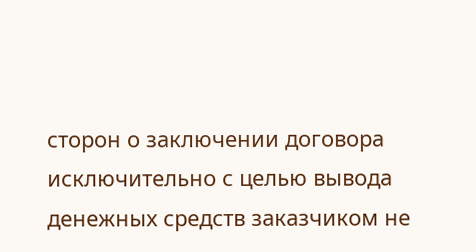сторон о заключении договора исключительно с целью вывода денежных средств заказчиком не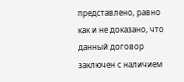представлено, равно как и не доказано, что данный договор заключен с наличием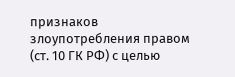признаков злоупотребления правом (ст. 10 ГК РФ) с целью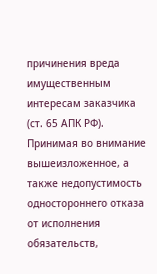причинения вреда имущественным интересам заказчика (ст. 65 АПК РФ). Принимая во внимание вышеизложенное, а также недопустимость одностороннего отказа от исполнения обязательств,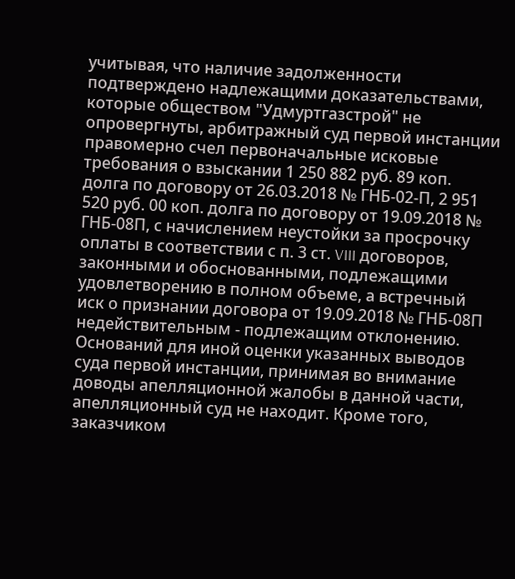учитывая, что наличие задолженности подтверждено надлежащими доказательствами, которые обществом "Удмуртгазстрой" не опровергнуты, арбитражный суд первой инстанции правомерно счел первоначальные исковые требования о взыскании 1 250 882 руб. 89 коп. долга по договору от 26.03.2018 № ГНБ-02-П, 2 951 520 руб. 00 коп. долга по договору от 19.09.2018 № ГНБ-08П, с начислением неустойки за просрочку оплаты в соответствии с п. 3 ст. VIII договоров, законными и обоснованными, подлежащими удовлетворению в полном объеме, а встречный иск о признании договора от 19.09.2018 № ГНБ-08П недействительным - подлежащим отклонению. Оснований для иной оценки указанных выводов суда первой инстанции, принимая во внимание доводы апелляционной жалобы в данной части, апелляционный суд не находит. Кроме того, заказчиком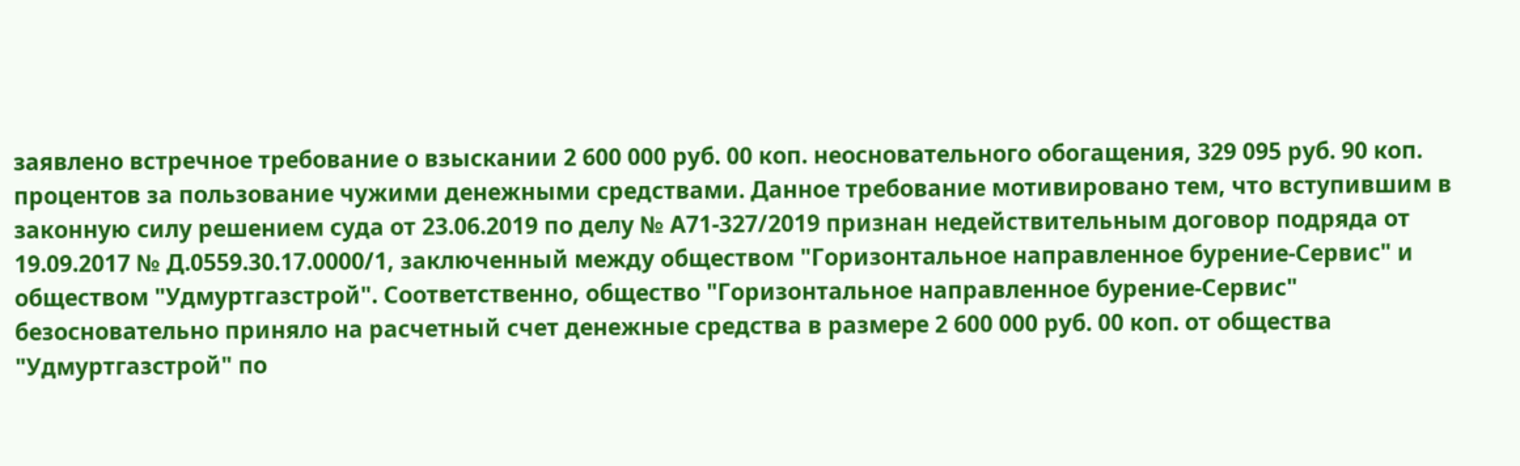заявлено встречное требование о взыскании 2 600 000 руб. 00 коп. неосновательного обогащения, 329 095 руб. 90 коп. процентов за пользование чужими денежными средствами. Данное требование мотивировано тем, что вступившим в законную силу решением суда от 23.06.2019 по делу № А71-327/2019 признан недействительным договор подряда от 19.09.2017 № Д.0559.30.17.0000/1, заключенный между обществом "Горизонтальное направленное бурение-Сервис" и обществом "Удмуртгазстрой". Соответственно, общество "Горизонтальное направленное бурение-Сервис" безосновательно приняло на расчетный счет денежные средства в размере 2 600 000 руб. 00 коп. от общества "Удмуртгазстрой" по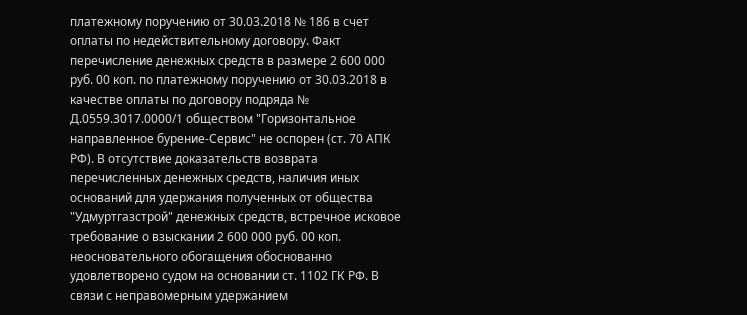платежному поручению от 30.03.2018 № 186 в счет оплаты по недействительному договору. Факт перечисление денежных средств в размере 2 600 000 руб. 00 коп. по платежному поручению от 30.03.2018 в качестве оплаты по договору подряда № Д.0559.3017.0000/1 обществом "Горизонтальное направленное бурение-Сервис" не оспорен (ст. 70 АПК РФ). В отсутствие доказательств возврата перечисленных денежных средств, наличия иных оснований для удержания полученных от общества "Удмуртгазстрой" денежных средств, встречное исковое требование о взыскании 2 600 000 руб. 00 коп. неосновательного обогащения обоснованно удовлетворено судом на основании ст. 1102 ГК РФ. В связи с неправомерным удержанием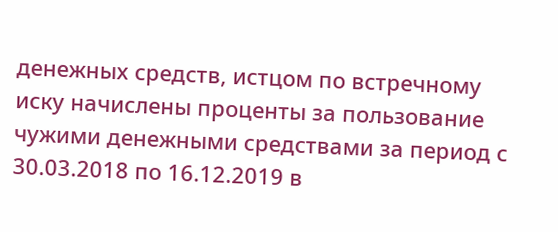денежных средств, истцом по встречному иску начислены проценты за пользование чужими денежными средствами за период с 30.03.2018 по 16.12.2019 в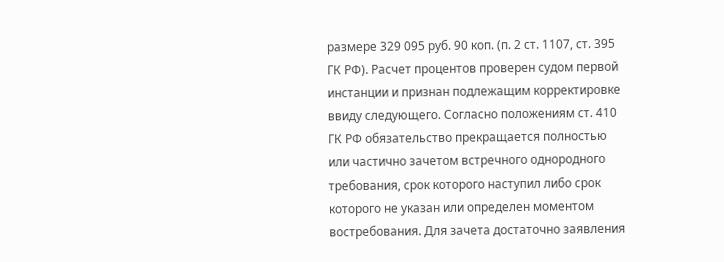размере 329 095 руб. 90 коп. (п. 2 ст. 1107, ст. 395 ГК РФ). Расчет процентов проверен судом первой инстанции и признан подлежащим корректировке ввиду следующего. Согласно положениям ст. 410 ГК РФ обязательство прекращается полностью или частично зачетом встречного однородного требования, срок которого наступил либо срок которого не указан или определен моментом востребования. Для зачета достаточно заявления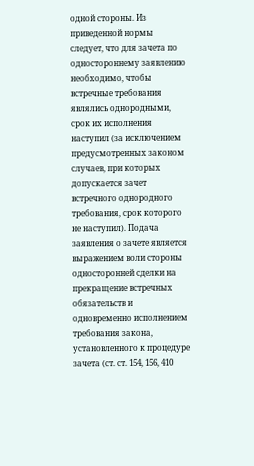одной стороны. Из приведенной нормы следует, что для зачета по одностороннему заявлению необходимо, чтобы встречные требования являлись однородными, срок их исполнения наступил (за исключением предусмотренных законом случаев, при которых допускается зачет встречного однородного требования, срок которого не наступил). Подача заявления о зачете является выражением воли стороны односторонней сделки на прекращение встречных обязательств и одновременно исполнением требования закона, установленного к процедуре зачета (ст. ст. 154, 156, 410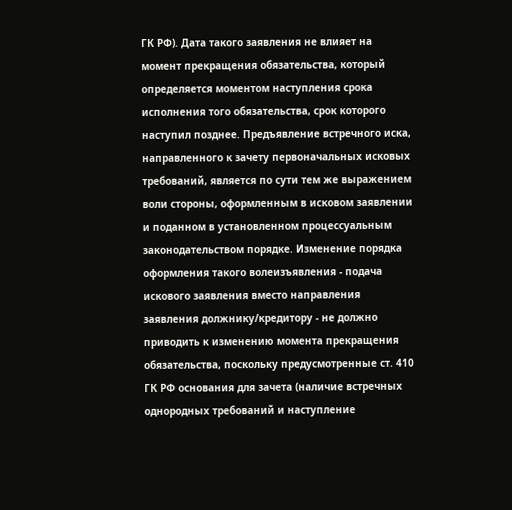ГК РФ). Дата такого заявления не влияет на момент прекращения обязательства, который определяется моментом наступления срока исполнения того обязательства, срок которого наступил позднее. Предъявление встречного иска, направленного к зачету первоначальных исковых требований, является по сути тем же выражением воли стороны, оформленным в исковом заявлении и поданном в установленном процессуальным законодательством порядке. Изменение порядка оформления такого волеизъявления - подача искового заявления вместо направления заявления должнику/кредитору - не должно приводить к изменению момента прекращения обязательства, поскольку предусмотренные ст. 410 ГК РФ основания для зачета (наличие встречных однородных требований и наступление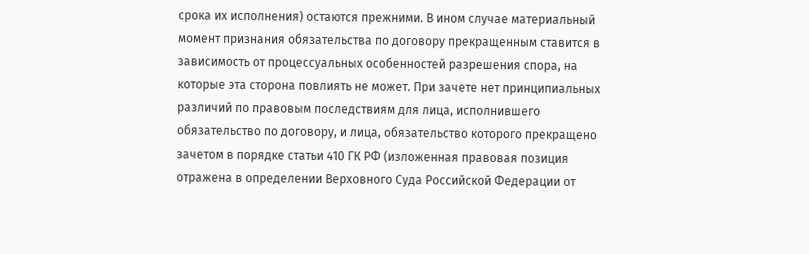срока их исполнения) остаются прежними. В ином случае материальный момент признания обязательства по договору прекращенным ставится в зависимость от процессуальных особенностей разрешения спора, на которые эта сторона повлиять не может. При зачете нет принципиальных различий по правовым последствиям для лица, исполнившего обязательство по договору, и лица, обязательство которого прекращено зачетом в порядке статьи 410 ГК РФ (изложенная правовая позиция отражена в определении Верховного Суда Российской Федерации от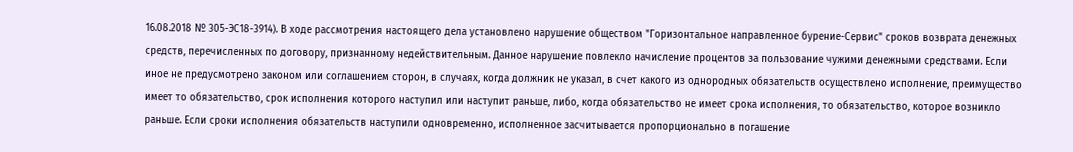16.08.2018 № 305-ЭС18-3914). В ходе рассмотрения настоящего дела установлено нарушение обществом "Горизонтальное направленное бурение-Сервис" сроков возврата денежных средств, перечисленных по договору, признанному недействительным. Данное нарушение повлекло начисление процентов за пользование чужими денежными средствами. Если иное не предусмотрено законом или соглашением сторон, в случаях, когда должник не указал, в счет какого из однородных обязательств осуществлено исполнение, преимущество имеет то обязательство, срок исполнения которого наступил или наступит раньше, либо, когда обязательство не имеет срока исполнения, то обязательство, которое возникло раньше. Если сроки исполнения обязательств наступили одновременно, исполненное засчитывается пропорционально в погашение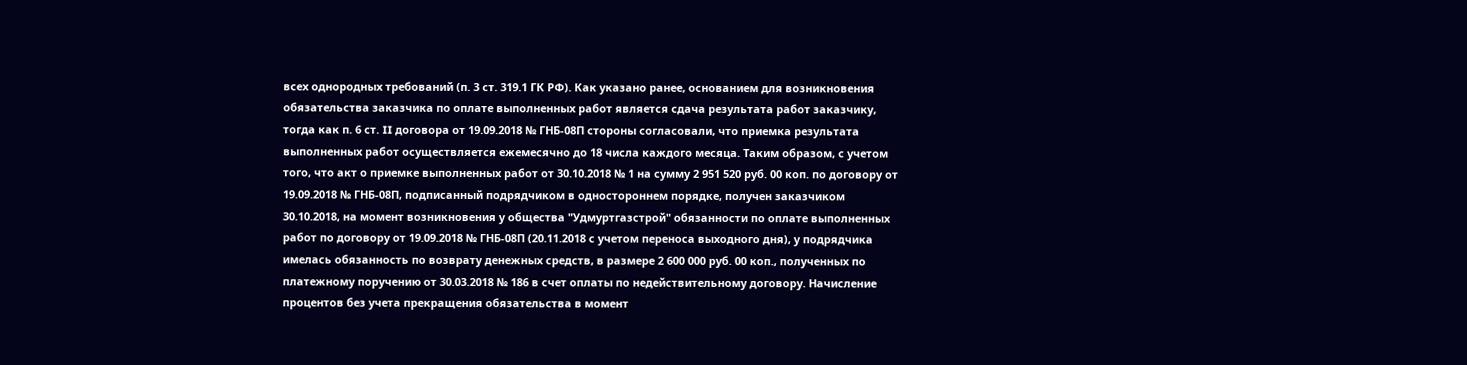всех однородных требований (п. 3 ст. 319.1 ГК РФ). Как указано ранее, основанием для возникновения обязательства заказчика по оплате выполненных работ является сдача результата работ заказчику, тогда как п. 6 ст. II договора от 19.09.2018 № ГНБ-08П стороны согласовали, что приемка результата выполненных работ осуществляется ежемесячно до 18 числа каждого месяца. Таким образом, с учетом того, что акт о приемке выполненных работ от 30.10.2018 № 1 на сумму 2 951 520 руб. 00 коп. по договору от 19.09.2018 № ГНБ-08П, подписанный подрядчиком в одностороннем порядке, получен заказчиком 30.10.2018, на момент возникновения у общества "Удмуртгазстрой" обязанности по оплате выполненных работ по договору от 19.09.2018 № ГНБ-08П (20.11.2018 с учетом переноса выходного дня), у подрядчика имелась обязанность по возврату денежных средств, в размере 2 600 000 руб. 00 коп., полученных по платежному поручению от 30.03.2018 № 186 в счет оплаты по недействительному договору. Начисление процентов без учета прекращения обязательства в момент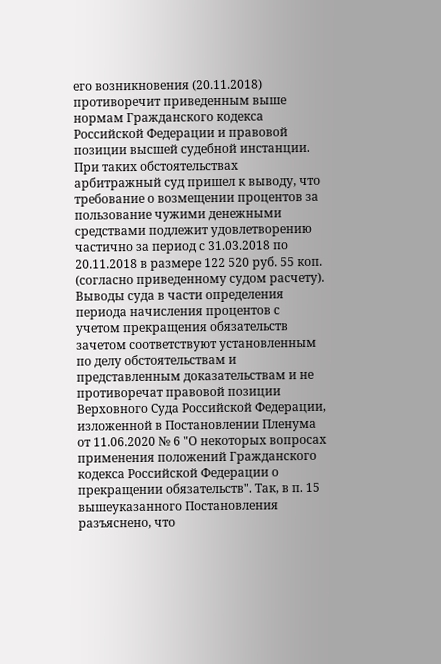его возникновения (20.11.2018) противоречит приведенным выше нормам Гражданского кодекса Российской Федерации и правовой позиции высшей судебной инстанции. При таких обстоятельствах арбитражный суд пришел к выводу, что требование о возмещении процентов за пользование чужими денежными средствами подлежит удовлетворению частично за период с 31.03.2018 по 20.11.2018 в размере 122 520 руб. 55 коп. (согласно приведенному судом расчету). Выводы суда в части определения периода начисления процентов с учетом прекращения обязательств зачетом соответствуют установленным по делу обстоятельствам и представленным доказательствам и не противоречат правовой позиции Верховного Суда Российской Федерации, изложенной в Постановлении Пленума от 11.06.2020 № 6 "О некоторых вопросах применения положений Гражданского кодекса Российской Федерации о прекращении обязательств". Так, в п. 15 вышеуказанного Постановления разъяснено, что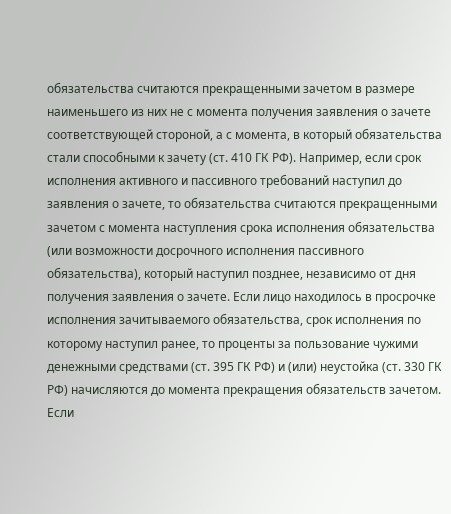обязательства считаются прекращенными зачетом в размере наименьшего из них не с момента получения заявления о зачете соответствующей стороной, а с момента, в который обязательства стали способными к зачету (ст. 410 ГК РФ). Например, если срок исполнения активного и пассивного требований наступил до заявления о зачете, то обязательства считаются прекращенными зачетом с момента наступления срока исполнения обязательства (или возможности досрочного исполнения пассивного обязательства), который наступил позднее, независимо от дня получения заявления о зачете. Если лицо находилось в просрочке исполнения зачитываемого обязательства, срок исполнения по которому наступил ранее, то проценты за пользование чужими денежными средствами (ст. 395 ГК РФ) и (или) неустойка (ст. 330 ГК РФ) начисляются до момента прекращения обязательств зачетом. Если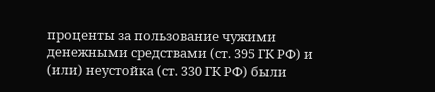проценты за пользование чужими денежными средствами (ст. 395 ГК РФ) и (или) неустойка (ст. 330 ГК РФ) были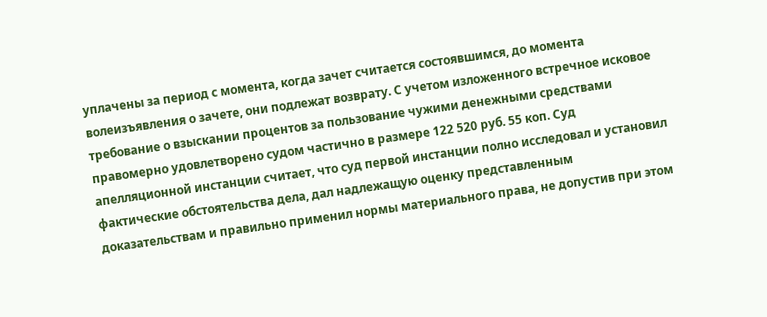уплачены за период с момента, когда зачет считается состоявшимся, до момента волеизъявления о зачете, они подлежат возврату. С учетом изложенного встречное исковое требование о взыскании процентов за пользование чужими денежными средствами правомерно удовлетворено судом частично в размере 122 520 руб. 55 коп. Суд апелляционной инстанции считает, что суд первой инстанции полно исследовал и установил фактические обстоятельства дела, дал надлежащую оценку представленным доказательствам и правильно применил нормы материального права, не допустив при этом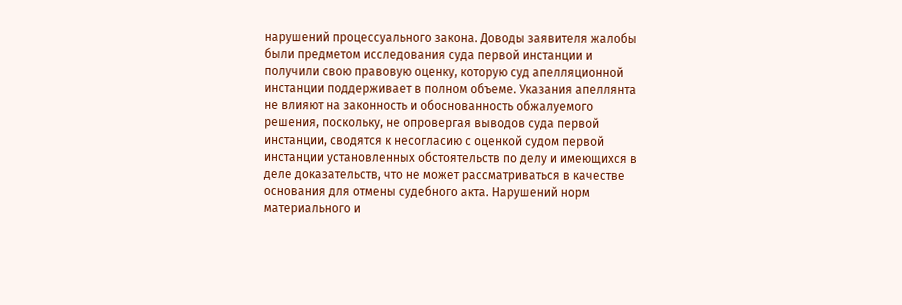нарушений процессуального закона. Доводы заявителя жалобы были предметом исследования суда первой инстанции и получили свою правовую оценку, которую суд апелляционной инстанции поддерживает в полном объеме. Указания апеллянта не влияют на законность и обоснованность обжалуемого решения, поскольку, не опровергая выводов суда первой инстанции, сводятся к несогласию с оценкой судом первой инстанции установленных обстоятельств по делу и имеющихся в деле доказательств, что не может рассматриваться в качестве основания для отмены судебного акта. Нарушений норм материального и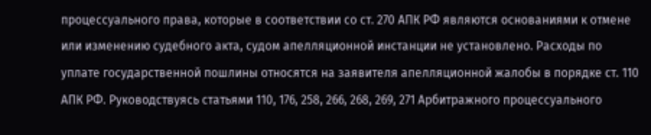процессуального права, которые в соответствии со ст. 270 АПК РФ являются основаниями к отмене или изменению судебного акта, судом апелляционной инстанции не установлено. Расходы по уплате государственной пошлины относятся на заявителя апелляционной жалобы в порядке ст. 110 АПК РФ. Руководствуясь статьями 110, 176, 258, 266, 268, 269, 271 Арбитражного процессуального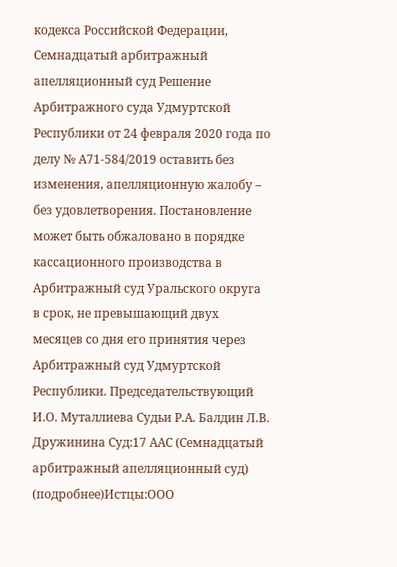кодекса Российской Федерации, Семнадцатый арбитражный апелляционный суд Решение Арбитражного суда Удмуртской Республики от 24 февраля 2020 года по делу № А71-584/2019 оставить без изменения, апелляционную жалобу – без удовлетворения. Постановление может быть обжаловано в порядке кассационного производства в Арбитражный суд Уральского округа в срок, не превышающий двух месяцев со дня его принятия через Арбитражный суд Удмуртской Республики. Председательствующий И.О. Муталлиева Судьи Р.А. Балдин Л.В. Дружинина Суд:17 ААС (Семнадцатый арбитражный апелляционный суд) (подробнее)Истцы:ООО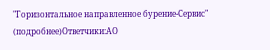"Горизонтальное направленное бурение-Сервис" (подробнее)Ответчики:АО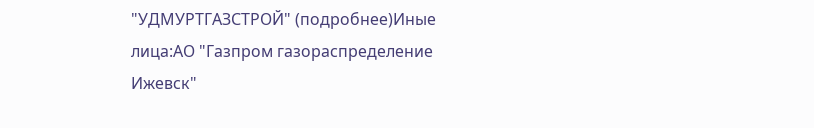"УДМУРТГАЗСТРОЙ" (подробнее)Иные лица:АО "Газпром газораспределение Ижевск"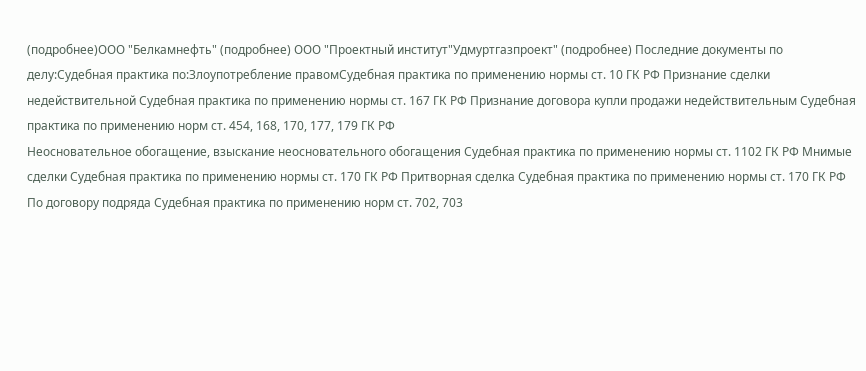(подробнее)ООО "Белкамнефть" (подробнее) ООО "Проектный институт"Удмуртгазпроект" (подробнее) Последние документы по делу:Судебная практика по:Злоупотребление правомСудебная практика по применению нормы ст. 10 ГК РФ Признание сделки недействительной Судебная практика по применению нормы ст. 167 ГК РФ Признание договора купли продажи недействительным Судебная практика по применению норм ст. 454, 168, 170, 177, 179 ГК РФ
Неосновательное обогащение, взыскание неосновательного обогащения Судебная практика по применению нормы ст. 1102 ГК РФ Мнимые сделки Судебная практика по применению нормы ст. 170 ГК РФ Притворная сделка Судебная практика по применению нормы ст. 170 ГК РФ По договору подряда Судебная практика по применению норм ст. 702, 703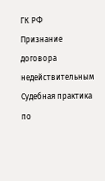ГК РФ
Признание договора недействительным Судебная практика по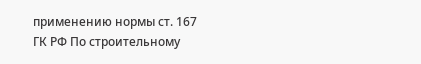применению нормы ст. 167 ГК РФ По строительному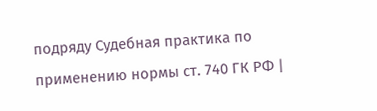подряду Судебная практика по применению нормы ст. 740 ГК РФ |